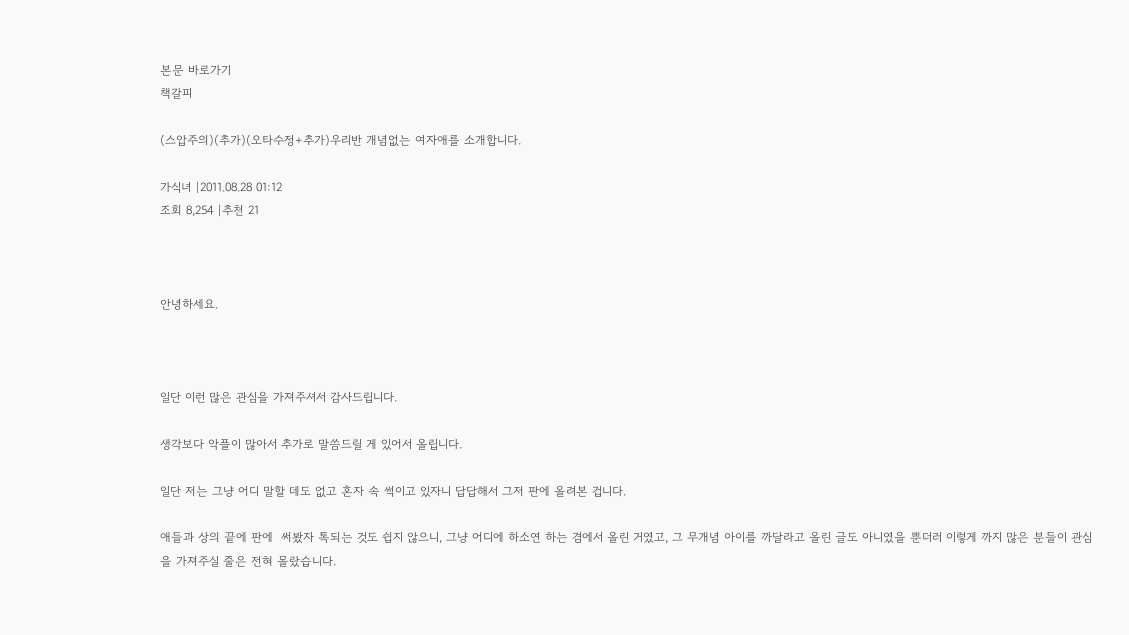본문 바로가기
책갈피

(스압주의)(추가)(오타수정+추가)우리반 개념없는 여자애를 소개합니다.

가식녀 |2011.08.28 01:12
조회 8,254 |추천 21



안녕하세요.



일단 이런 많은 관심을 가져주셔서 감사드립니다.

생각보다 악플이 많아서 추가로 말씀드릴 게 있어서 올립니다.

일단 저는 그냥 어디 말할 데도 없고 혼자 속 썩이고 있자니 답답해서 그저 판에 올려본 겁니다.

애들과 상의 끝에 판에  써봤자 톡되는 것도 쉽지 않으니, 그냥 어디에 하소연 하는 겸에서 올린 거였고, 그 무개념 아이를 까달라고 올린 글도 아니였을 뿐더러 이렇게 까지 많은 분들이 관심을 가져주실 줄은 전혀 몰랐습니다.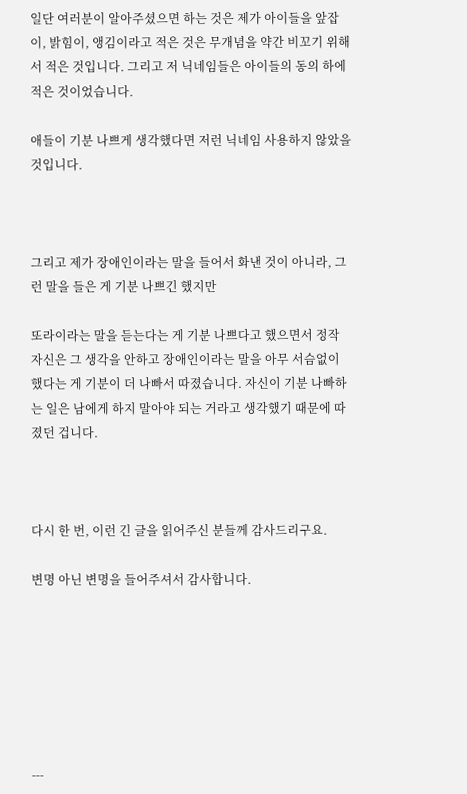일단 여러분이 알아주셨으면 하는 것은 제가 아이들을 앞잡이, 밝힘이, 앵김이라고 적은 것은 무개념을 약간 비꼬기 위해서 적은 것입니다. 그리고 저 닉네임들은 아이들의 동의 하에 적은 것이었습니다.

애들이 기분 나쁘게 생각했다면 저런 닉네임 사용하지 않았을 것입니다.



그리고 제가 장애인이라는 말을 들어서 화낸 것이 아니라, 그런 말을 들은 게 기분 나쁘긴 했지만

또라이라는 말을 듣는다는 게 기분 나쁘다고 했으면서 정작 자신은 그 생각을 안하고 장애인이라는 말을 아무 서슴없이 했다는 게 기분이 더 나빠서 따졌습니다. 자신이 기분 나빠하는 일은 남에게 하지 말아야 되는 거라고 생각했기 때문에 따졌던 겁니다.



다시 한 번, 이런 긴 글을 읽어주신 분들께 감사드리구요.

변명 아닌 변명을 들어주셔서 감사합니다.







---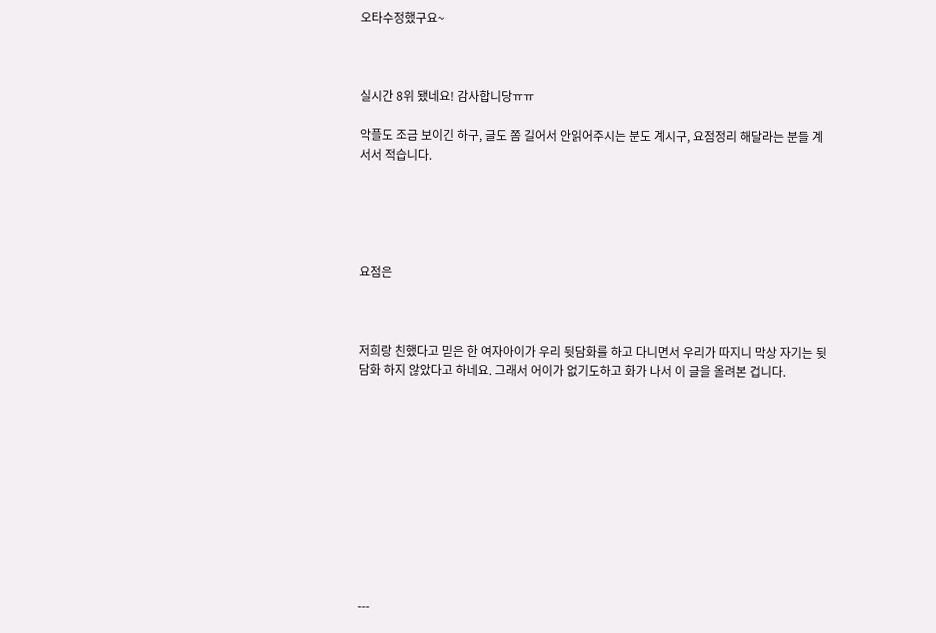오타수정했구요~



실시간 8위 됐네요! 감사합니당ㅠㅠ

악플도 조금 보이긴 하구, 글도 쫌 길어서 안읽어주시는 분도 계시구, 요점정리 해달라는 분들 계서서 적습니다.





요점은



저희랑 친했다고 믿은 한 여자아이가 우리 뒷담화를 하고 다니면서 우리가 따지니 막상 자기는 뒷담화 하지 않았다고 하네요. 그래서 어이가 없기도하고 화가 나서 이 글을 올려본 겁니다.











---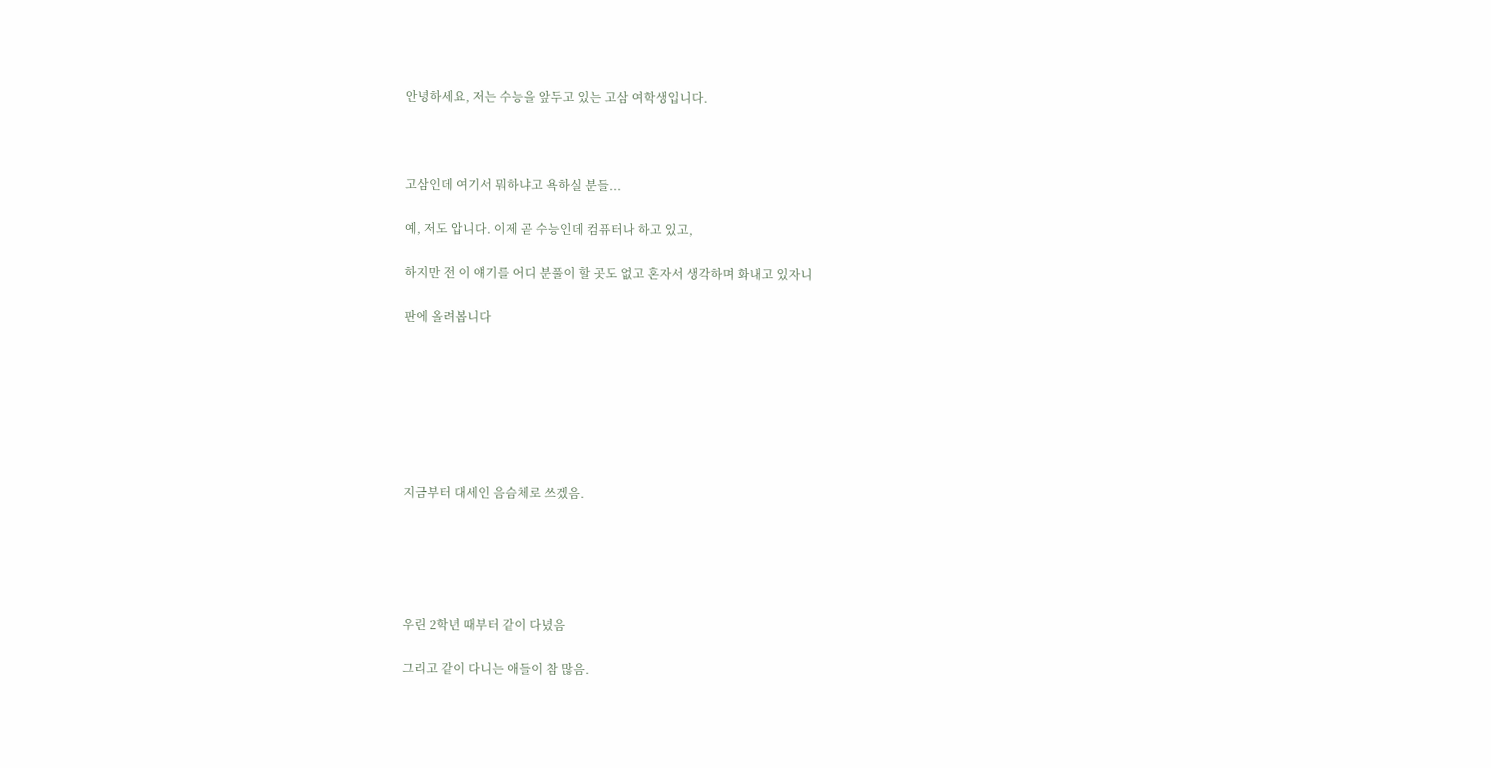안녕하세요, 저는 수능을 앞두고 있는 고삼 여학생입니다.



고삼인데 여기서 뭐하냐고 욕하실 분들...

예, 저도 압니다. 이제 곧 수능인데 컴퓨터나 하고 있고,

하지만 전 이 얘기를 어디 분풀이 할 곳도 없고 혼자서 생각하며 화내고 있자니

판에 올려봅니다







지금부터 대세인 음슴체로 쓰겠음.





우린 2학년 때부터 같이 다녔음

그리고 같이 다니는 애들이 참 많음.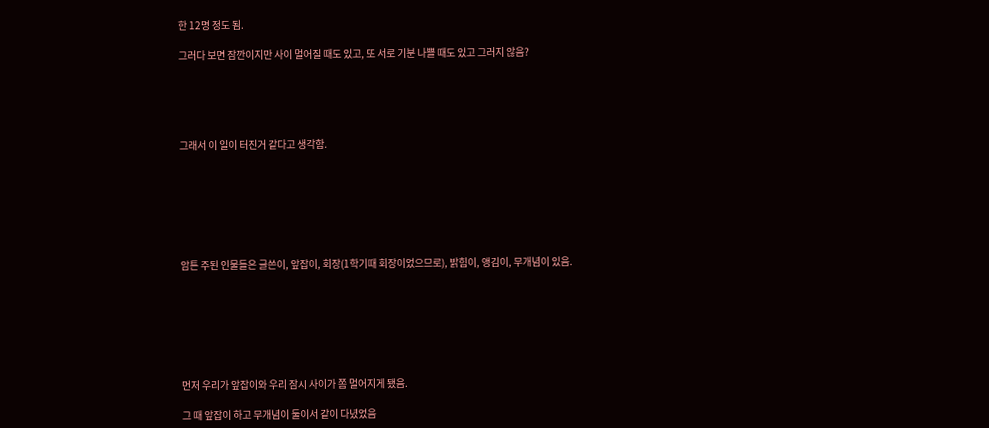한 12명 정도 됨.

그러다 보면 잠깐이지만 사이 멀어질 때도 있고, 또 서로 기분 나쁠 때도 있고 그러지 않음?





그래서 이 일이 터진거 같다고 생각함.







암튼 주된 인물들은 글쓴이, 앞잡이, 회장(1학기때 회장이었으므로), 밝힘이, 앵김이, 무개념이 있음.







먼저 우리가 앞잡이와 우리 잠시 사이가 쫌 멀어지게 됐음.

그 때 앞잡이 하고 무개념이 둘이서 같이 다녔었음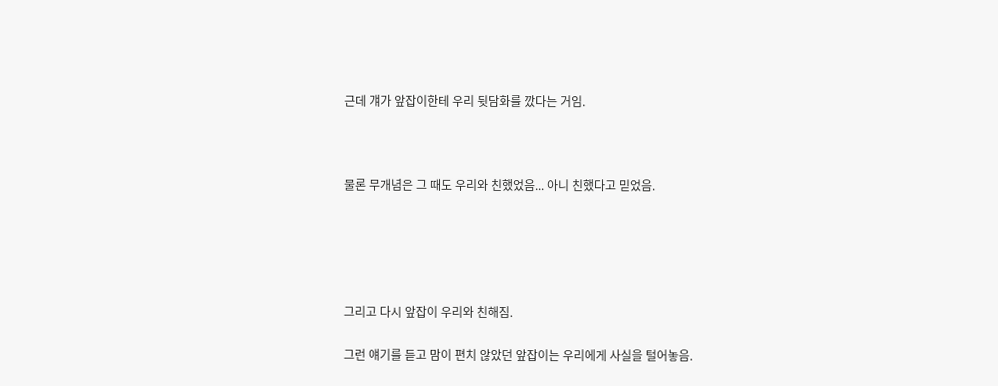근데 걔가 앞잡이한테 우리 뒷담화를 깠다는 거임.



물론 무개념은 그 때도 우리와 친했었음... 아니 친했다고 믿었음.





그리고 다시 앞잡이 우리와 친해짐.

그런 얘기를 듣고 맘이 편치 않았던 앞잡이는 우리에게 사실을 털어놓음.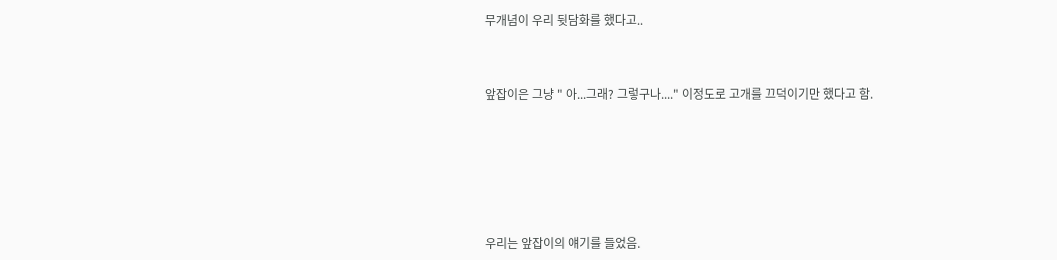무개념이 우리 뒷담화를 했다고..



앞잡이은 그냥 " 아...그래? 그렇구나...." 이정도로 고개를 끄덕이기만 했다고 함.







우리는 앞잡이의 얘기를 들었음.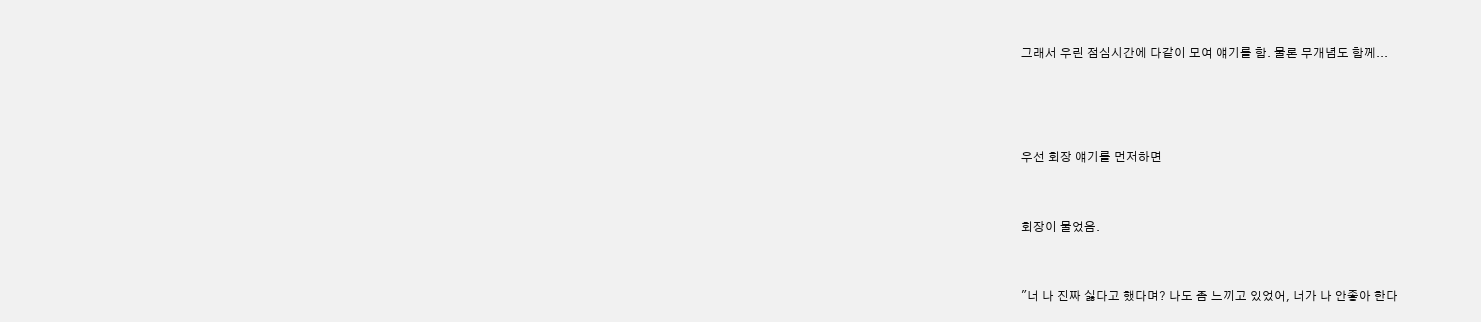그래서 우린 점심시간에 다같이 모여 얘기를 함. 물론 무개념도 함께...





우선 회장 얘기를 먼저하면



회장이 물었음.



"너 나 진짜 싫다고 했다며? 나도 좀 느끼고 있었어, 너가 나 안좋아 한다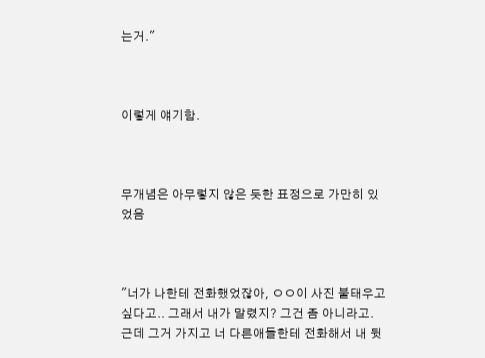는거."



이렇게 얘기함.



무개념은 아무렇지 않은 듯한 표정으로 가만히 있었음



"너가 나한테 전화했었잖아, ㅇㅇ이 사진 불태우고 싶다고.. 그래서 내가 말렸지? 그건 좀 아니라고. 근데 그거 가지고 너 다른애들한테 전화해서 내 뒷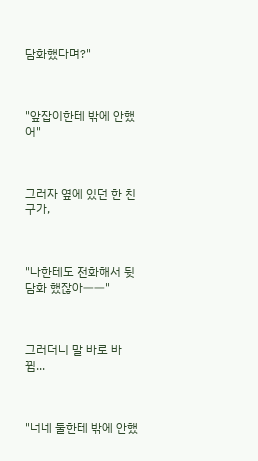담화했다며?"



"앞잡이한테 밖에 안했어"



그러자 옆에 있던 한 친구가,



"나한테도 전화해서 뒷담화 했잖아ㅡㅡ"



그러더니 말 바로 바뀜...



"너네 둘한테 밖에 안했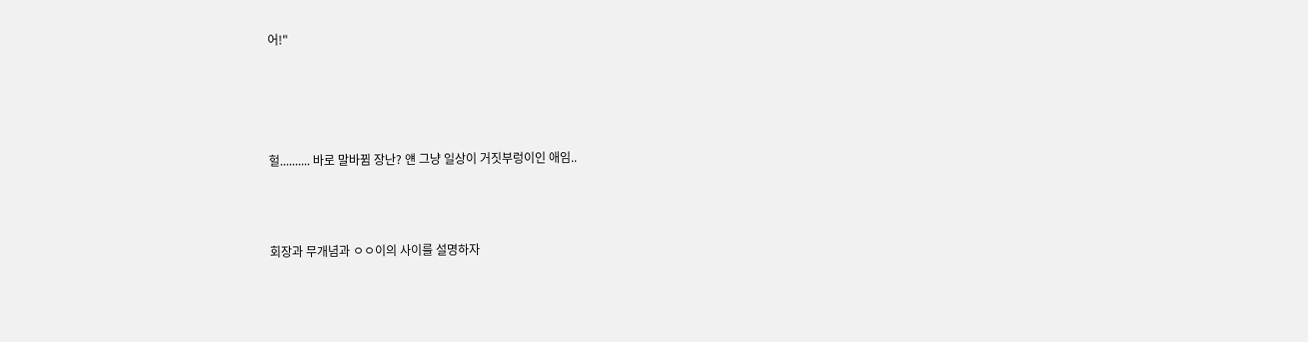어!"







헐.......... 바로 말바뀜 장난? 얜 그냥 일상이 거짓부렁이인 애임..





회장과 무개념과 ㅇㅇ이의 사이를 설명하자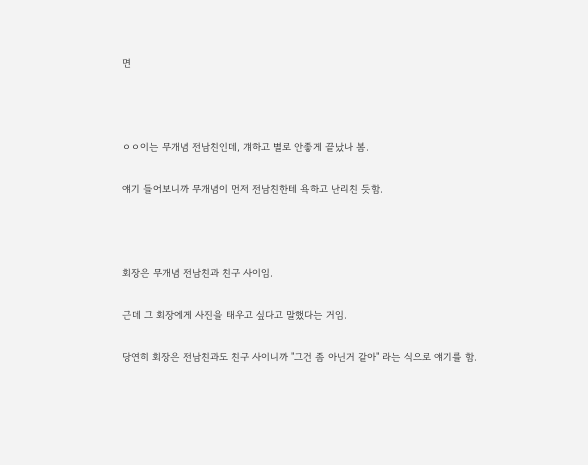면



ㅇㅇ이는 무개념 전남친인데, 걔하고 별로 안좋게 끝났나 봄.

얘기 들어보니까 무개념이 먼저 전남친한테 욕하고 난리친 듯함.



회장은 무개념 전남친과 친구 사이임.

근데 그 회장에게 사진을 태우고 싶다고 말했다는 거임.

당연히 회장은 전남친과도 친구 사이니까 "그건 좀 아닌거 같아" 라는 식으로 얘기를 함.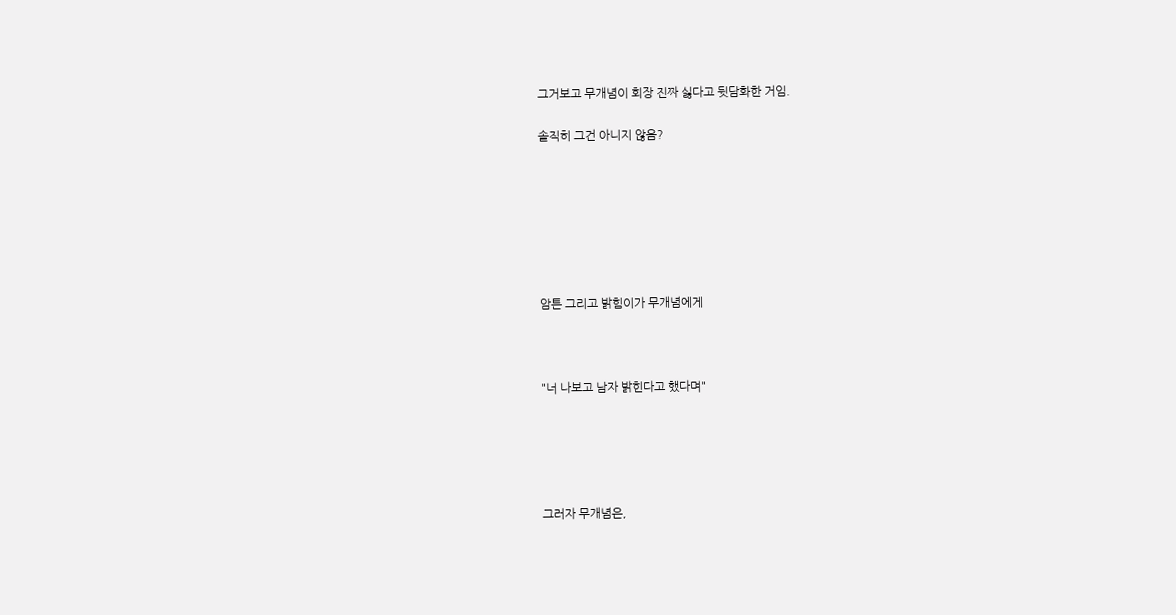그거보고 무개념이 회장 진짜 싫다고 뒷담화한 거임.

솔직히 그건 아니지 않음?







암튼 그리고 밝힘이가 무개념에게



"너 나보고 남자 밝힌다고 했다며"





그러자 무개념은,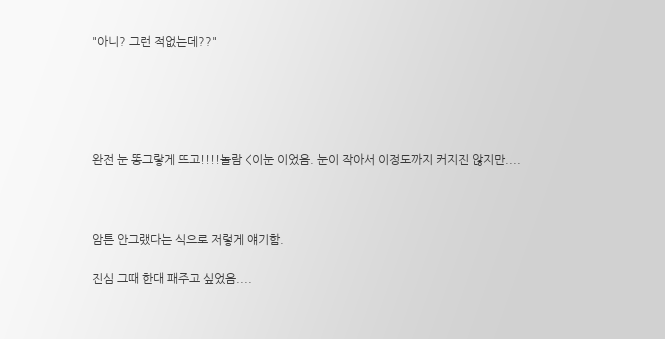"아니? 그런 적없는데??"





완전 눈 똥그랗게 뜨고!!!!놀람 <이눈 이었음. 눈이 작아서 이정도까지 커지진 않지만....



암튼 안그랬다는 식으로 저렇게 얘기함.

진심 그때 한대 패주고 싶었음....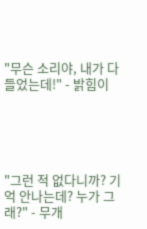"무슨 소리야, 내가 다 들었는데!" - 밝힘이





"그런 적 없다니까? 기억 안나는데? 누가 그래?" - 무개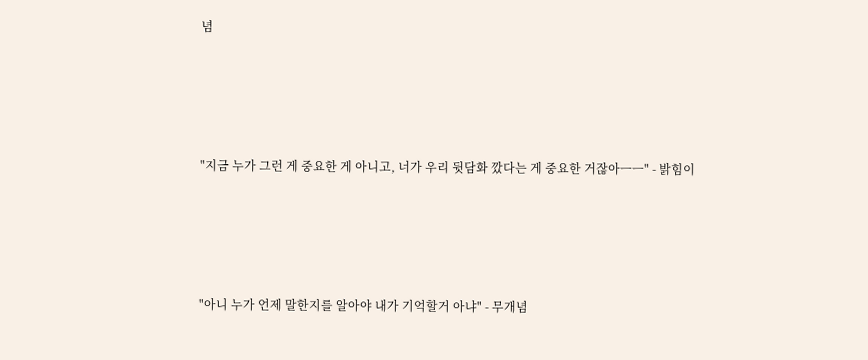념





"지금 누가 그런 게 중요한 게 아니고, 너가 우리 뒷담화 깠다는 게 중요한 거잖아ㅡㅡ" - 밝힘이





"아니 누가 언제 말한지를 알아야 내가 기억할거 아냐" - 무개념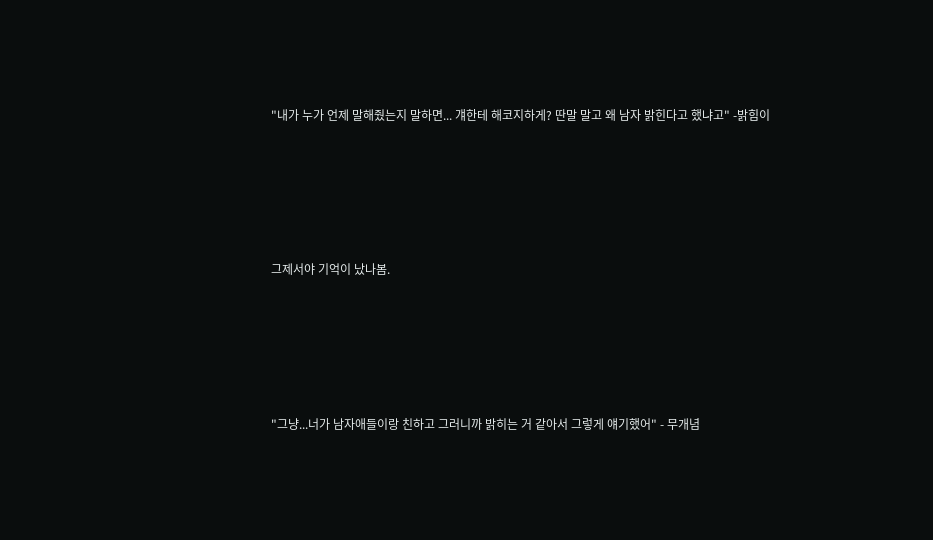"내가 누가 언제 말해줬는지 말하면... 걔한테 해코지하게? 딴말 말고 왜 남자 밝힌다고 했냐고" -밝힘이





그제서야 기억이 났나봄.





"그냥...너가 남자애들이랑 친하고 그러니까 밝히는 거 같아서 그렇게 얘기했어" - 무개념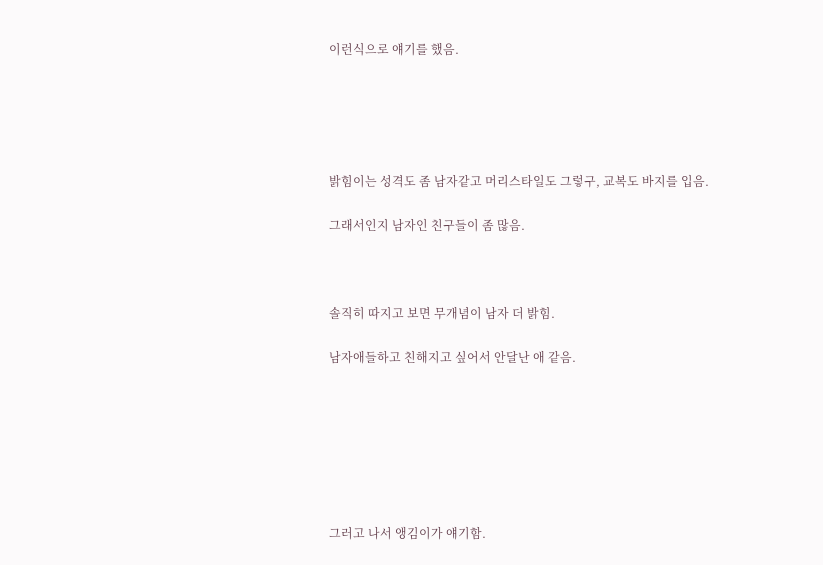이런식으로 얘기를 했음.





밝힘이는 성격도 좀 남자같고 머리스타일도 그렇구, 교복도 바지를 입음.

그래서인지 남자인 친구들이 좀 많음.



솔직히 따지고 보면 무개념이 남자 더 밝힘.

남자애들하고 친해지고 싶어서 안달난 애 같음.







그러고 나서 앵김이가 얘기함.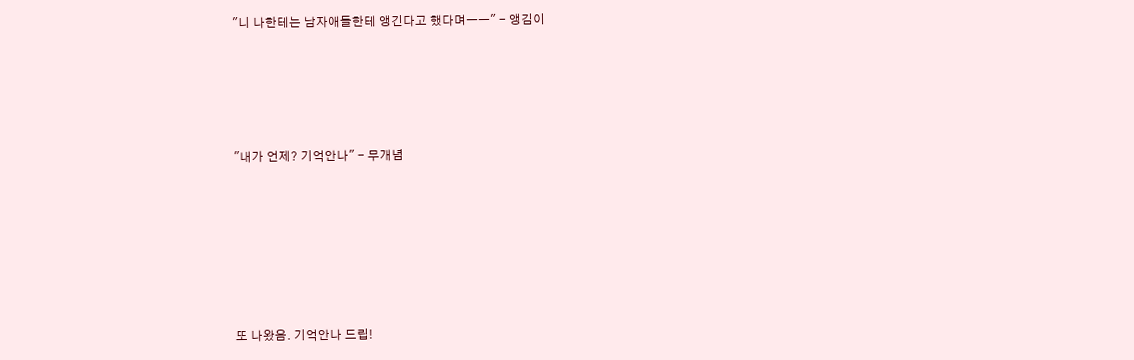"니 나한테는 남자애들한테 앵긴다고 했다며ㅡㅡ" - 앵김이





"내가 언제? 기억안나" - 무개념







또 나왔음. 기억안나 드립!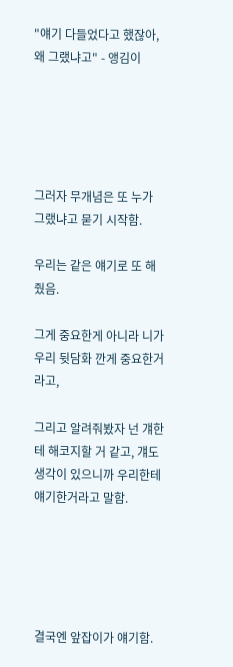"얘기 다들었다고 했잖아, 왜 그랬냐고" - 앵김이





그러자 무개념은 또 누가 그랬냐고 묻기 시작함.

우리는 같은 얘기로 또 해줬음.

그게 중요한게 아니라 니가 우리 뒷담화 깐게 중요한거라고,

그리고 알려줘봤자 넌 걔한테 해코지할 거 같고, 걔도 생각이 있으니까 우리한테 얘기한거라고 말함.





결국엔 앞잡이가 얘기함.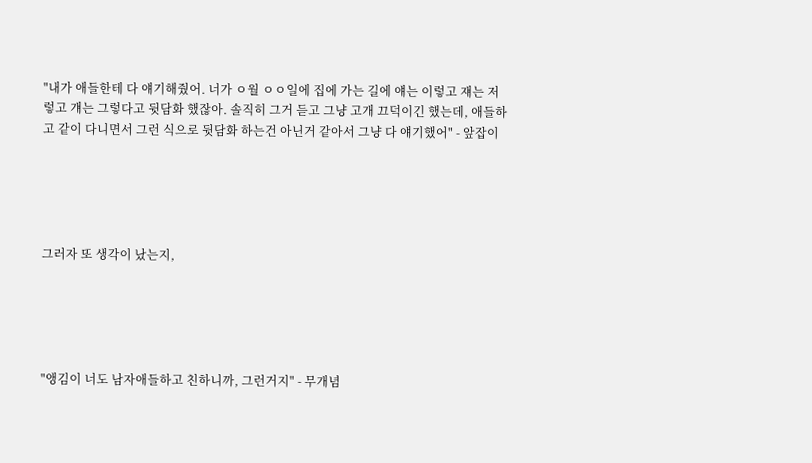"내가 애들한테 다 얘기해줬어. 너가 ㅇ월 ㅇㅇ일에 집에 가는 길에 얘는 이렇고 쟤는 저렇고 걔는 그렇다고 뒷담화 했잖아. 솔직히 그거 듣고 그냥 고개 끄덕이긴 했는데, 애들하고 같이 다니면서 그런 식으로 뒷담화 하는건 아닌거 같아서 그냥 다 얘기했어" - 앞잡이





그러자 또 생각이 났는지,





"앵김이 너도 남자애들하고 친하니까, 그런거지" - 무개념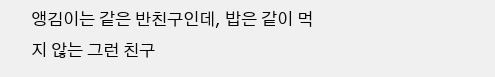앵김이는 같은 반친구인데, 밥은 같이 먹지 않는 그런 친구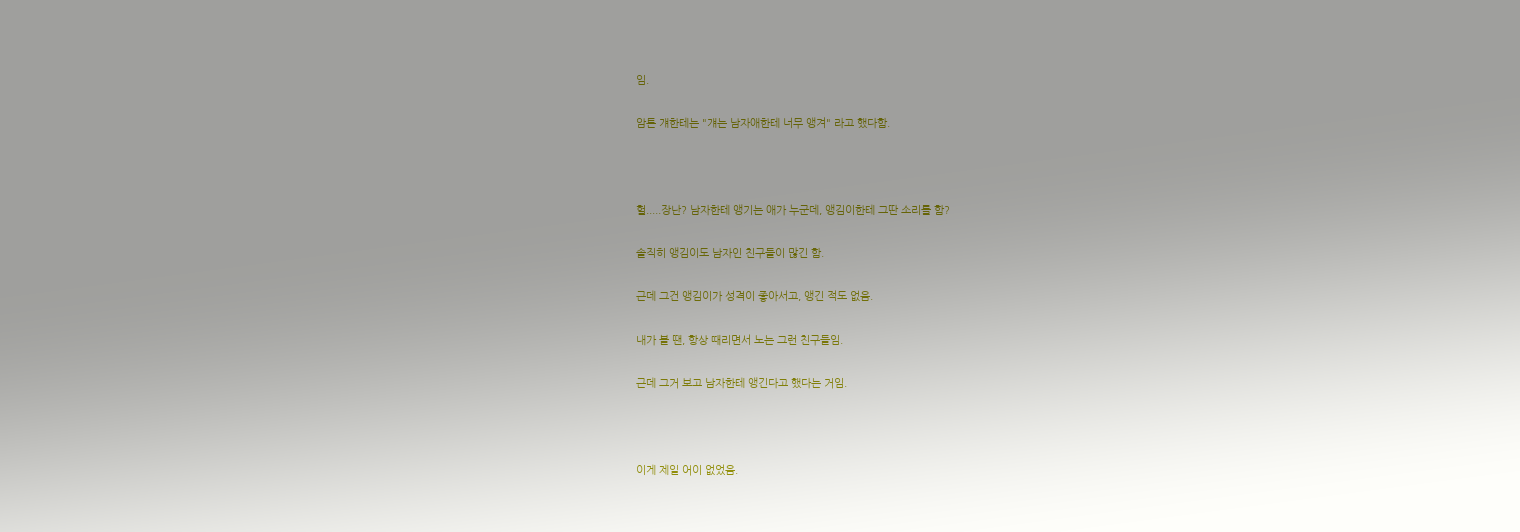임.

암튼 걔한테는 "걔는 남자애한테 너무 앵겨" 라고 했다함.



헐.....장난? 남자한테 앵기는 애가 누군데, 앵김이한테 그딴 소리를 함?

솔직히 앵김이도 남자인 친구들이 많긴 함.

근데 그건 앵김이가 성격이 좋아서고, 앵긴 적도 없음.

내가 볼 땐, 항상 때리면서 노는 그런 친구들임.

근데 그거 보고 남자한테 앵긴다고 했다는 거임.



이게 제일 어이 없었음.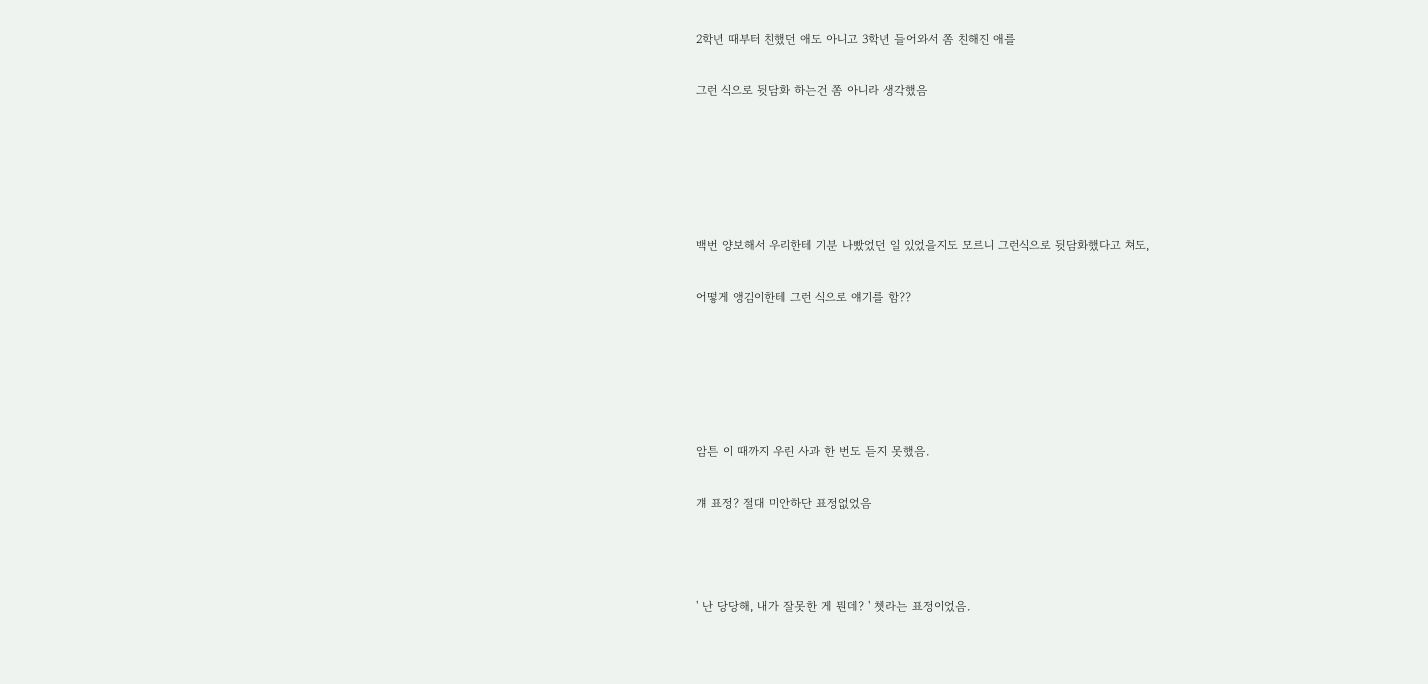2학년 때부터 친했던 애도 아니고 3학년 들어와서 쫌 친해진 애를

그런 식으로 뒷담화 하는건 쫌 아니라 생각했음





백번 양보해서 우리한테 기분 나빴었던 일 있었을지도 모르니 그런식으로 뒷담화했다고 쳐도,

어떻게 앵김이한테 그런 식으로 얘기를 함??





암튼 이 때까지 우린 사과 한 번도 듣지 못했음.

걔 표정? 절대 미안하단 표정없었음



' 난 당당해, 내가 잘못한 게 뭔데? ' 쳇라는 표정이었음.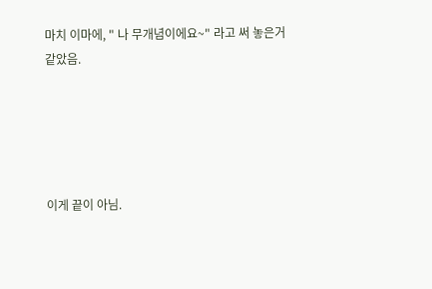마치 이마에, " 나 무개념이에요~" 라고 써 놓은거 같았음.





이게 끝이 아님.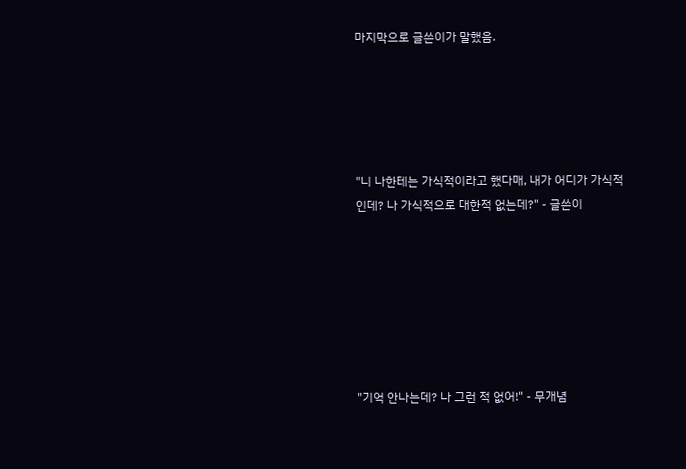마지막으로 글쓴이가 말했음.





"니 나한테는 가식적이라고 했다매, 내가 어디가 가식적인데? 나 가식적으로 대한적 없는데?" - 글쓴이







"기억 안나는데? 나 그런 적 없어!" - 무개념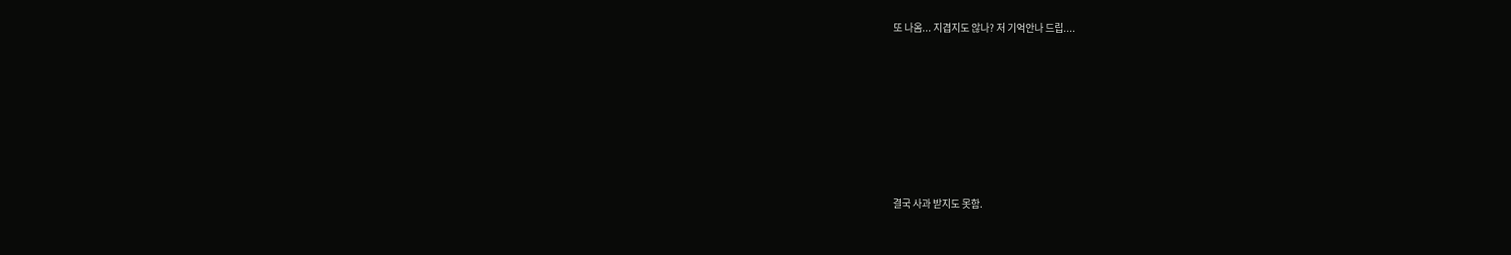또 나옴... 지겹지도 않나? 저 기억안나 드립....







결국 사과 받지도 못함.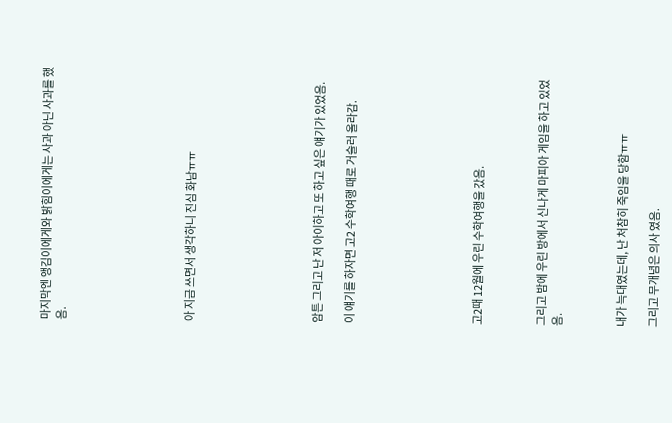마지막엔 앵김이에게와 밝힘이에게는 사과 아닌 사과를 했음.







아 지금 쓰면서 생각하니 진심 화남ㅠㅠ







암튼 그리고 난 저 아이하고 또 하고 싶은 얘기가 있었음.

이 얘기를 하자면 고2 수학여행 때로 거슬러 올라감.







고2때 12월에 우린 수학여행을 갔음.



그리고 밤에 우린 방에서 신나게 마피아 게임을 하고 있었음.



내가 늑대였는데, 난 처참히 죽임을 당함ㅠㅠ

그리고 무개념은 의사 였음.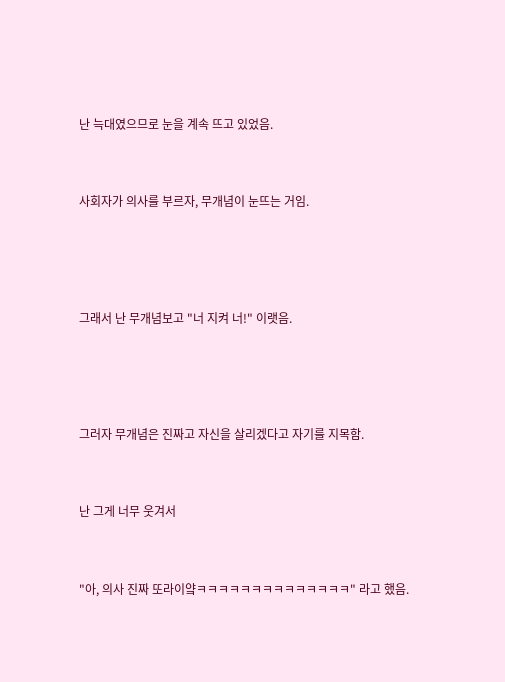난 늑대였으므로 눈을 계속 뜨고 있었음.



사회자가 의사를 부르자, 무개념이 눈뜨는 거임.





그래서 난 무개념보고 "너 지켜 너!" 이랫음.





그러자 무개념은 진짜고 자신을 살리겠다고 자기를 지목함.



난 그게 너무 웃겨서



"아, 의사 진짜 또라이얔ㅋㅋㅋㅋㅋㅋㅋㅋㅋㅋㅋㅋㅋㅋ" 라고 했음.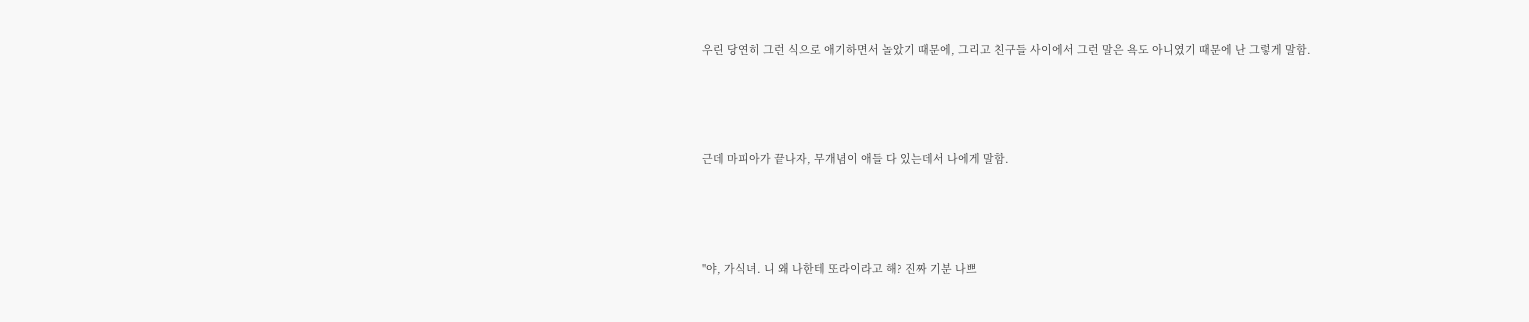우린 당연히 그런 식으로 애기하면서 놀았기 때문에, 그리고 친구들 사이에서 그런 말은 욕도 아니였기 때문에 난 그렇게 말함.





근데 마피아가 끝나자, 무개념이 애들 다 있는데서 나에게 말함.





"야, 가식녀. 니 왜 나한테 또라이라고 해? 진짜 기분 나쁘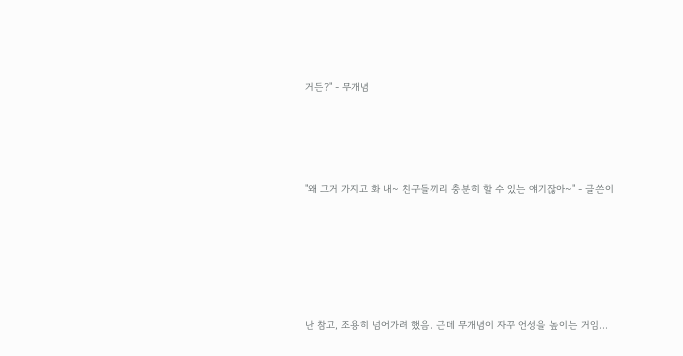거든?" - 무개념





"왜 그거 가지고 화 내~ 친구들끼리 충분히 할 수 있는 얘기잖아~" - 글쓴이







난 참고, 조용히 넘어가려 했음. 근데 무개념이 자꾸 언성을 높이는 거임...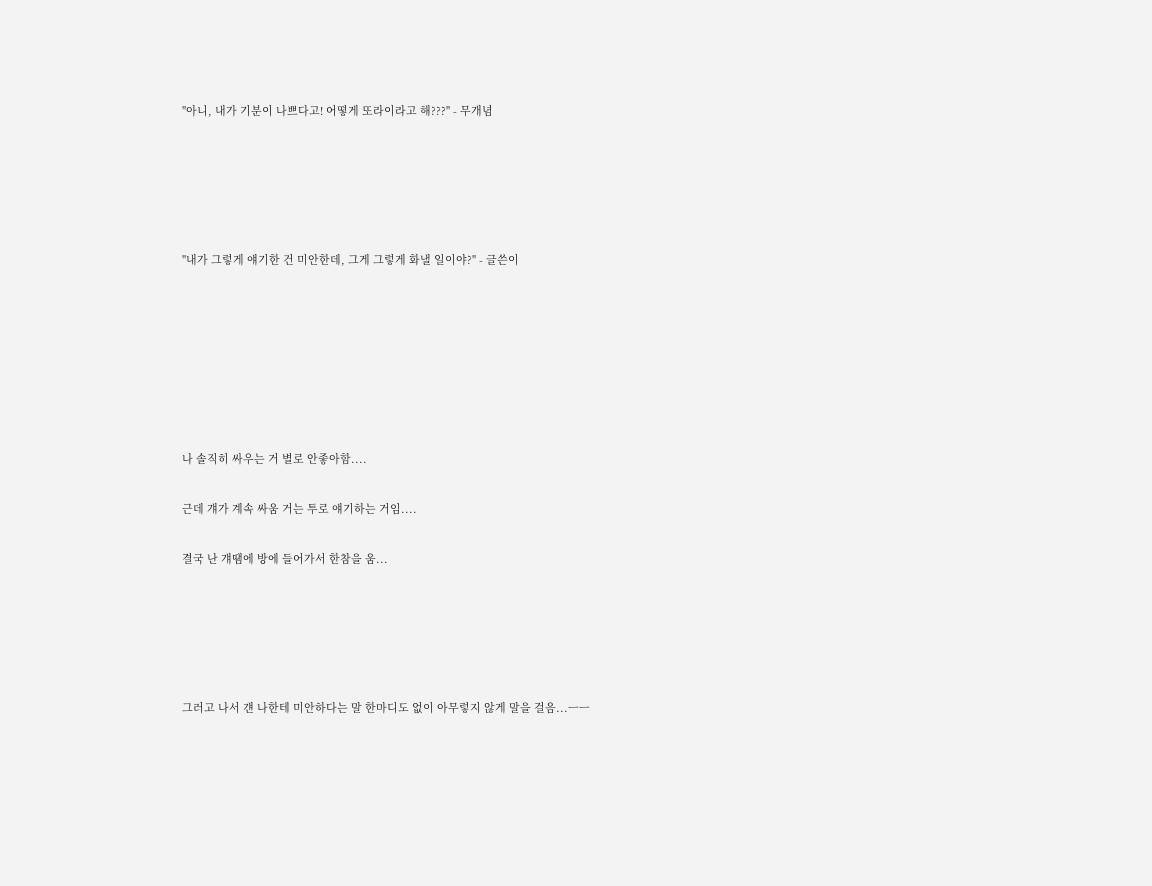"아니, 내가 기분이 나쁘다고! 어떻게 또라이라고 해???" - 무개념





"내가 그렇게 얘기한 건 미안한데, 그게 그렇게 화낼 일이야?" - 글쓴이







나 솔직히 싸우는 거 별로 안좋아함....

근데 걔가 계속 싸움 거는 투로 얘기하는 거임....

결국 난 걔땜에 방에 들어가서 한참을 움...





그러고 나서 걘 나한테 미안하다는 말 한마디도 없이 아무렇지 않게 말을 걸음...ㅡㅡ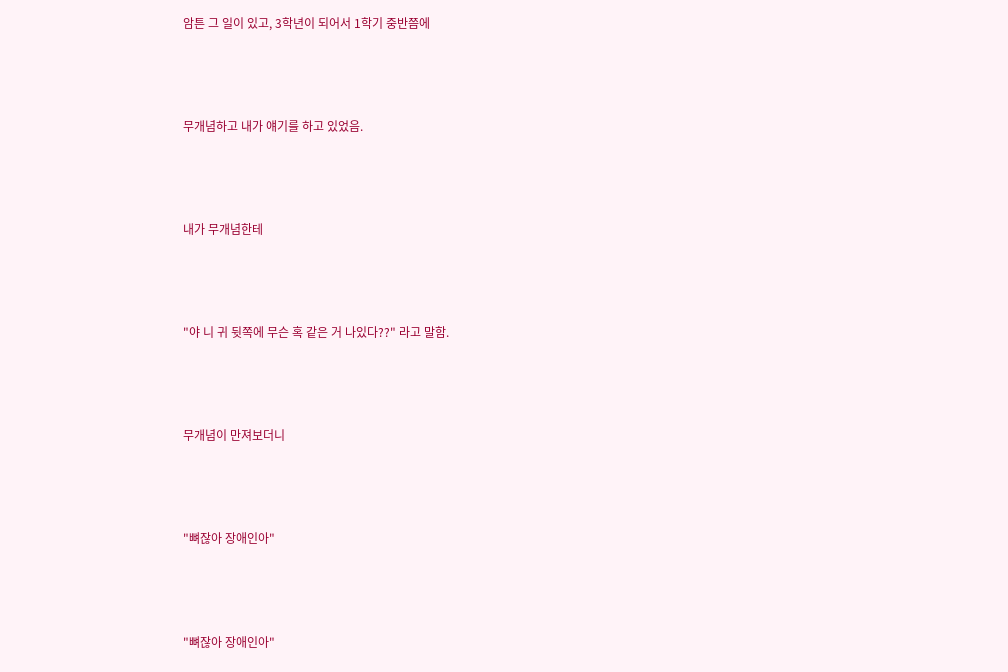암튼 그 일이 있고, 3학년이 되어서 1학기 중반쯤에





무개념하고 내가 얘기를 하고 있었음.





내가 무개념한테





"야 니 귀 뒷쪽에 무슨 혹 같은 거 나있다??" 라고 말함.





무개념이 만져보더니





"뼈잖아 장애인아"





"뼈잖아 장애인아"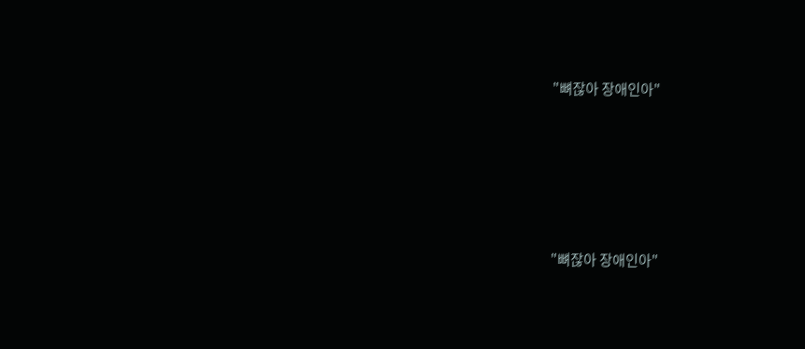"뼈잖아 장애인아"





"뼈잖아 장애인아"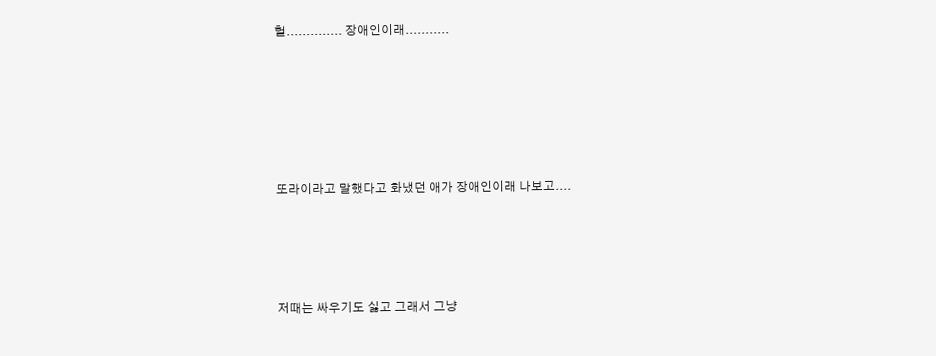헐.............. 장애인이래...........







또라이라고 말했다고 화냈던 애가 장애인이래 나보고....





저때는 싸우기도 싫고 그래서 그냥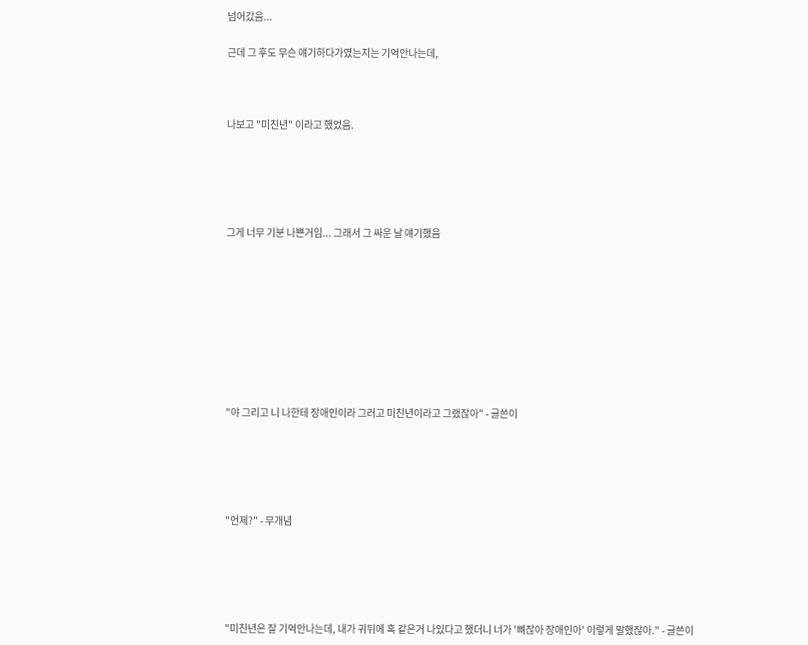넘어갔음...

근데 그 후도 무슨 얘기하다가였는지는 기억안나는데,



나보고 "미친년" 이라고 했었음.





그게 너무 기분 나쁜거임... 그래서 그 싸운 날 얘기했음









"야 그리고 니 나한테 장애인이라 그러고 미친년이라고 그랬잖아" - 글쓴이





"언제?" - 무개념





"미친년은 잘 기억안나는데, 내가 귀뒤에 혹 같은거 나있다고 했더니 너가 '뼈잖아 장애인아' 이렇게 말했잖아." - 글쓴이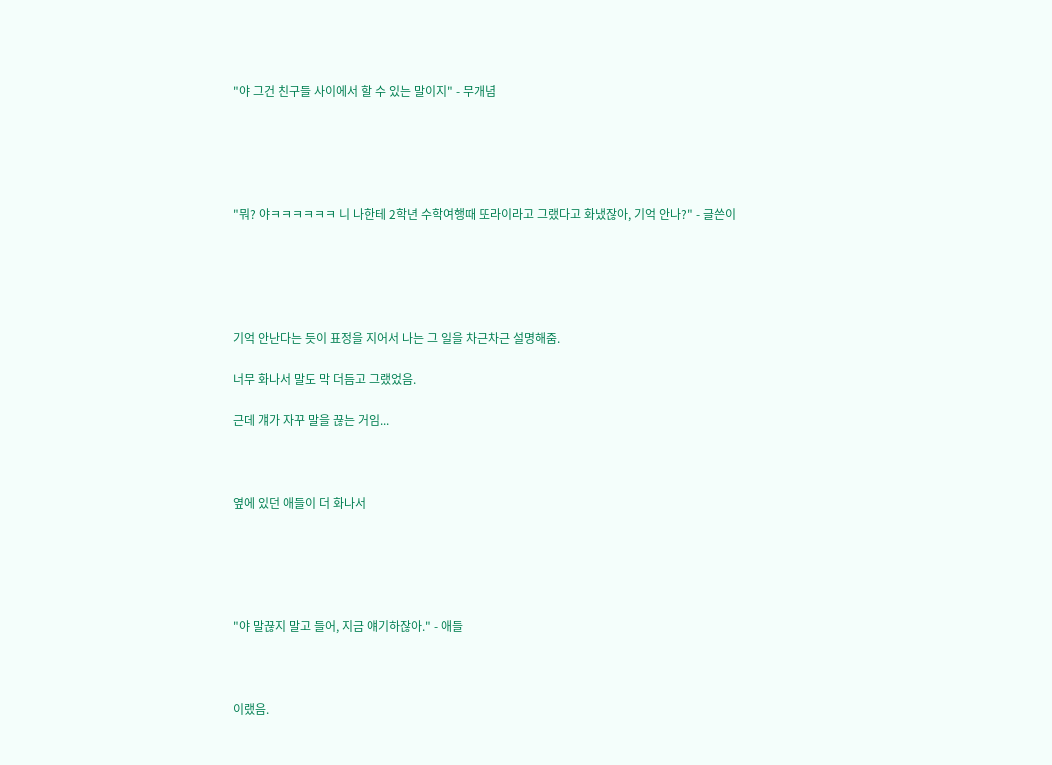"야 그건 친구들 사이에서 할 수 있는 말이지" - 무개념





"뭐? 야ㅋㅋㅋㅋㅋㅋ 니 나한테 2학년 수학여행때 또라이라고 그랬다고 화냈잖아, 기억 안나?" - 글쓴이





기억 안난다는 듯이 표정을 지어서 나는 그 일을 차근차근 설명해줌.

너무 화나서 말도 막 더듬고 그랬었음.

근데 걔가 자꾸 말을 끊는 거임...



옆에 있던 애들이 더 화나서





"야 말끊지 말고 들어, 지금 얘기하잖아." - 애들



이랬음.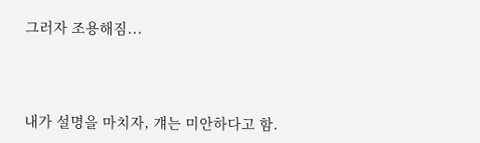그러자 조용해짐...



내가 설명을 마치자, 걔는 미안하다고 함.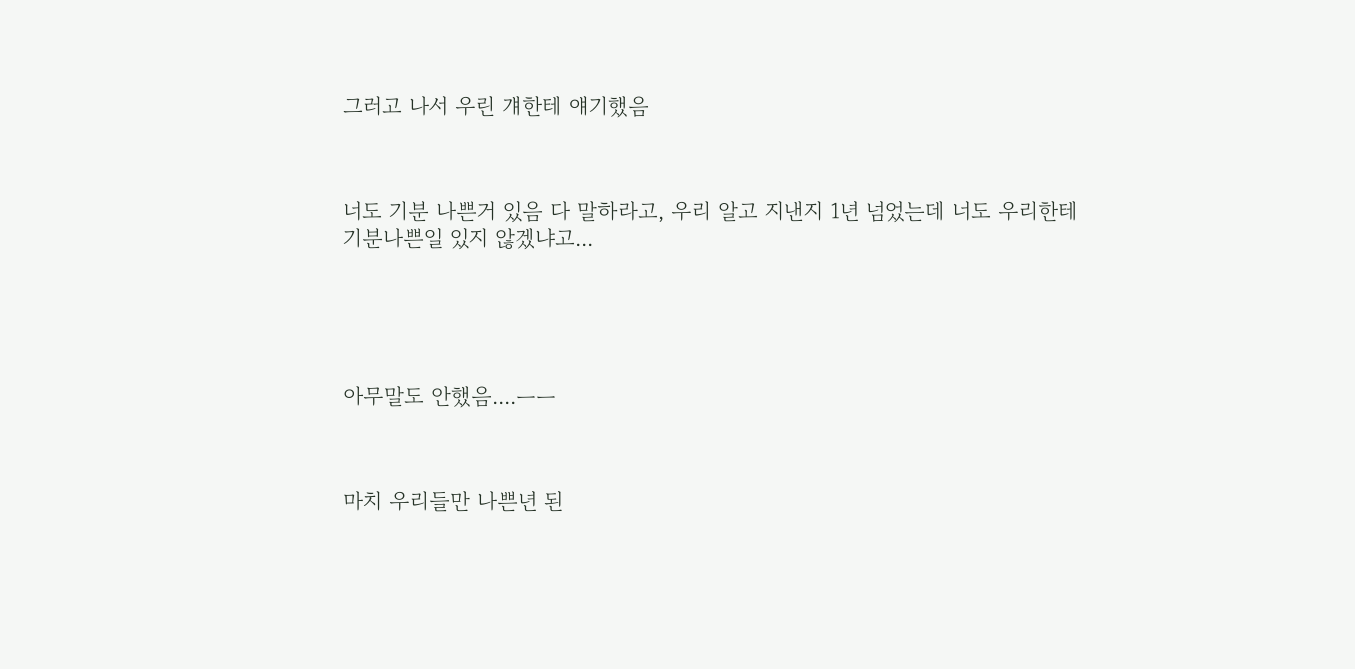그러고 나서 우린 걔한테 얘기했음



너도 기분 나쁜거 있음 다 말하라고, 우리 알고 지낸지 1년 넘었는데 너도 우리한테 기분나쁜일 있지 않겠냐고...





아무말도 안했음....ㅡㅡ



마치 우리들만 나쁜년 된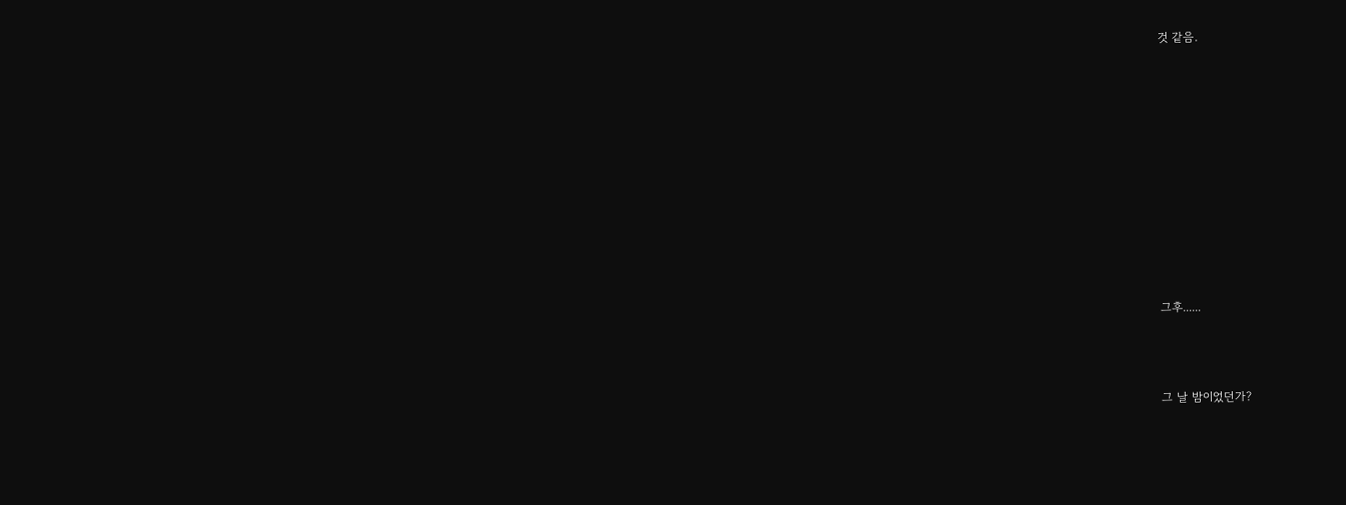것 같음.

















그후......





그 날 밤이었던가?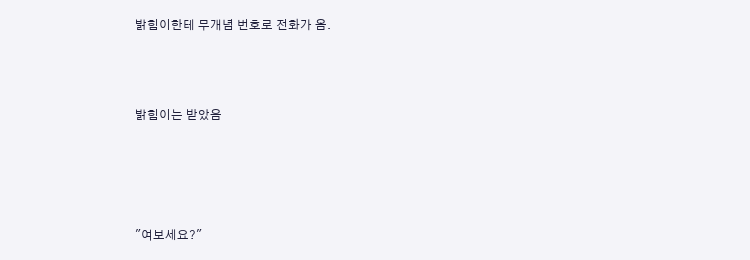밝힘이한테 무개념 번호로 전화가 옴.





밝힘이는 받았음







"여보세요?"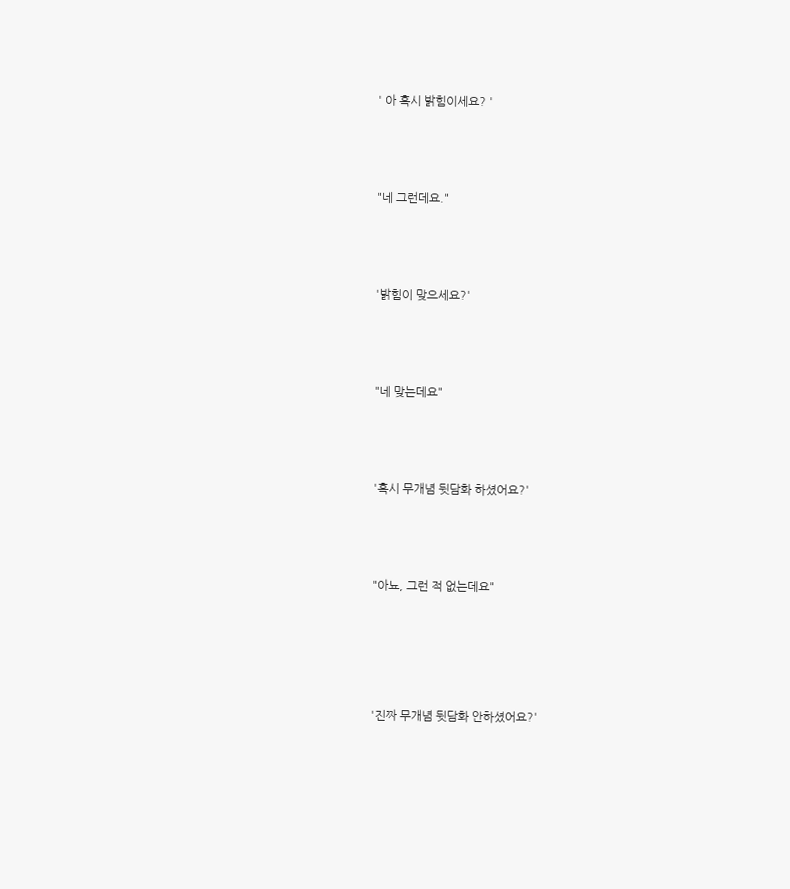' 아 혹시 밝힘이세요? '





"네 그런데요."





'밝힘이 맞으세요?'





"네 맞는데요"





'혹시 무개념 뒷담화 하셨어요?'





"아뇨, 그런 적 없는데요"







'진짜 무개념 뒷담화 안하셨어요?'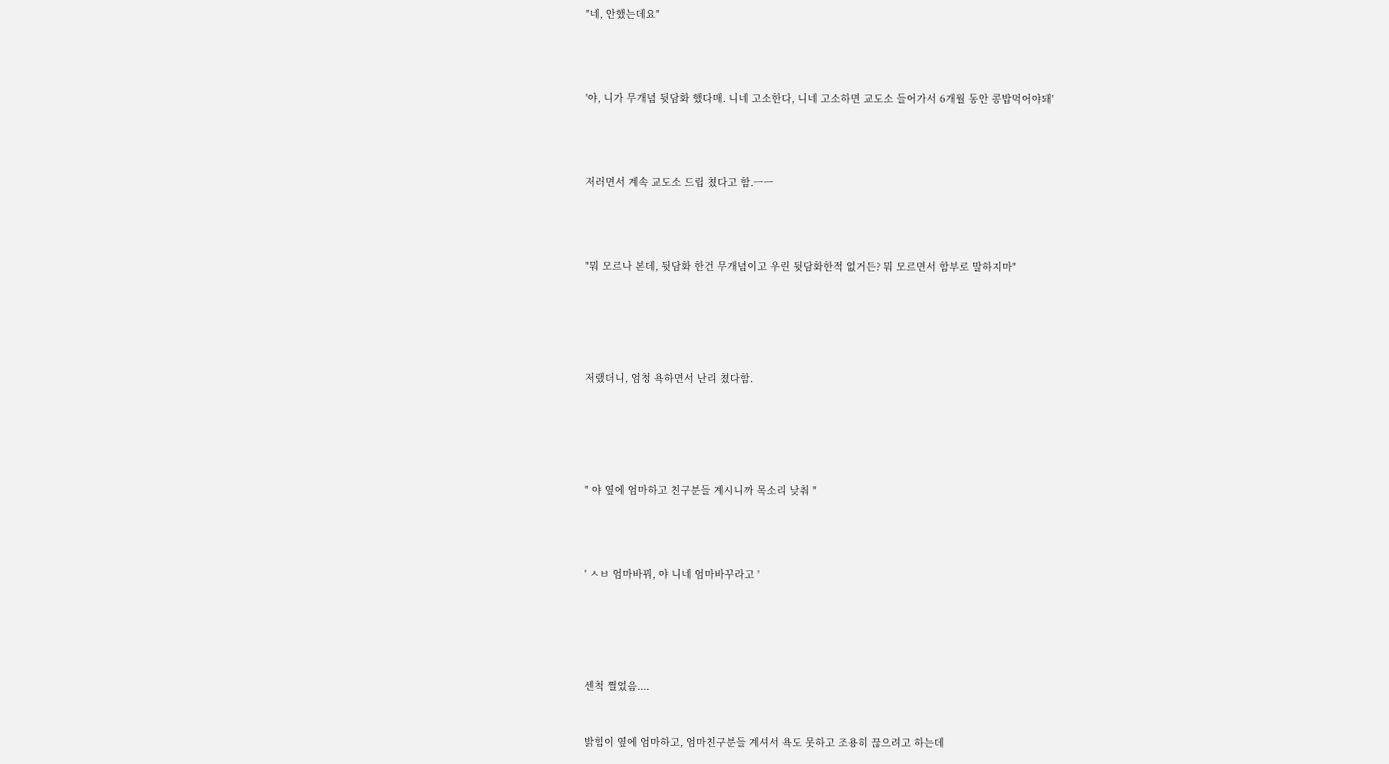"네, 안했는데요"





'야, 니가 무개념 뒷담화 했다매. 니네 고소한다, 니네 고소하면 교도소 들어가서 6개월 동안 콩밥먹어야돼'





저러면서 계속 교도소 드립 쳤다고 함.ㅡㅡ





"뭐 모르나 본데, 뒷담화 한건 무개념이고 우린 뒷담화한적 없거든? 뭐 모르면서 함부로 말하지마"







저랬더니, 엄청 욕하면서 난리 쳤다함.







" 야 옆에 엄마하고 친구분들 계시니까 목소리 낮춰 "





' ㅅㅂ 엄마바꿔, 야 니네 엄마바꾸라고 '







센척 쩔었음....



밝힘이 옆에 엄마하고, 엄마친구분들 계셔서 욕도 못하고 조용히 끊으려고 하는데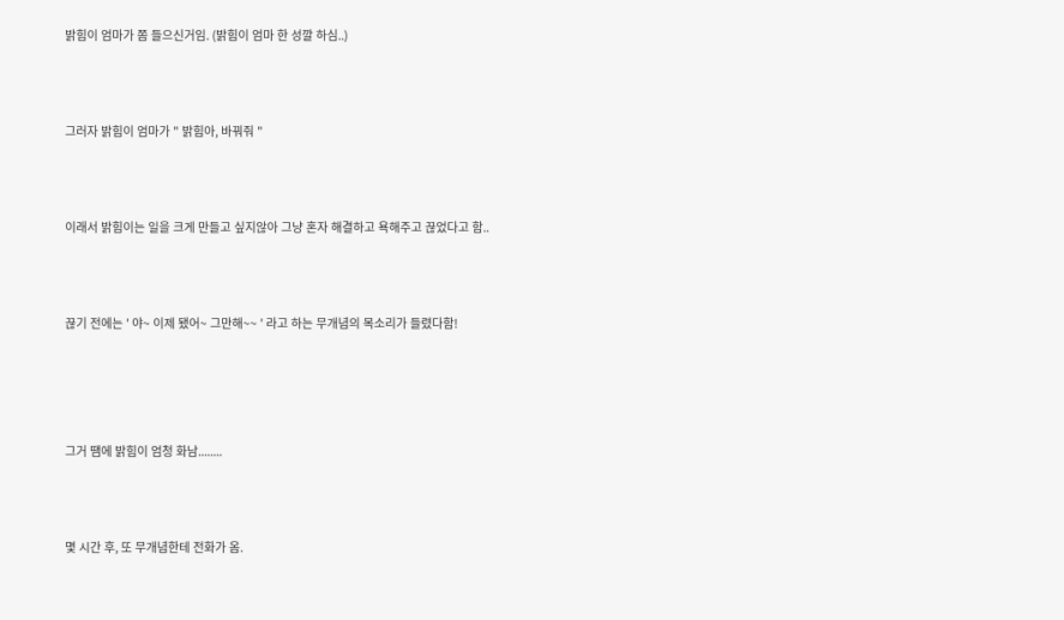밝힘이 엄마가 쫌 들으신거임. (밝힘이 엄마 한 성깔 하심..)





그러자 밝힘이 엄마가 " 밝힘아, 바꿔줘 "





이래서 밝힘이는 일을 크게 만들고 싶지않아 그냥 혼자 해결하고 욕해주고 끊었다고 함..





끊기 전에는 ' 야~ 이제 됐어~ 그만해~~ ' 라고 하는 무개념의 목소리가 들렸다함!







그거 땜에 밝힘이 엄청 화남........





몇 시간 후, 또 무개념한테 전화가 옴.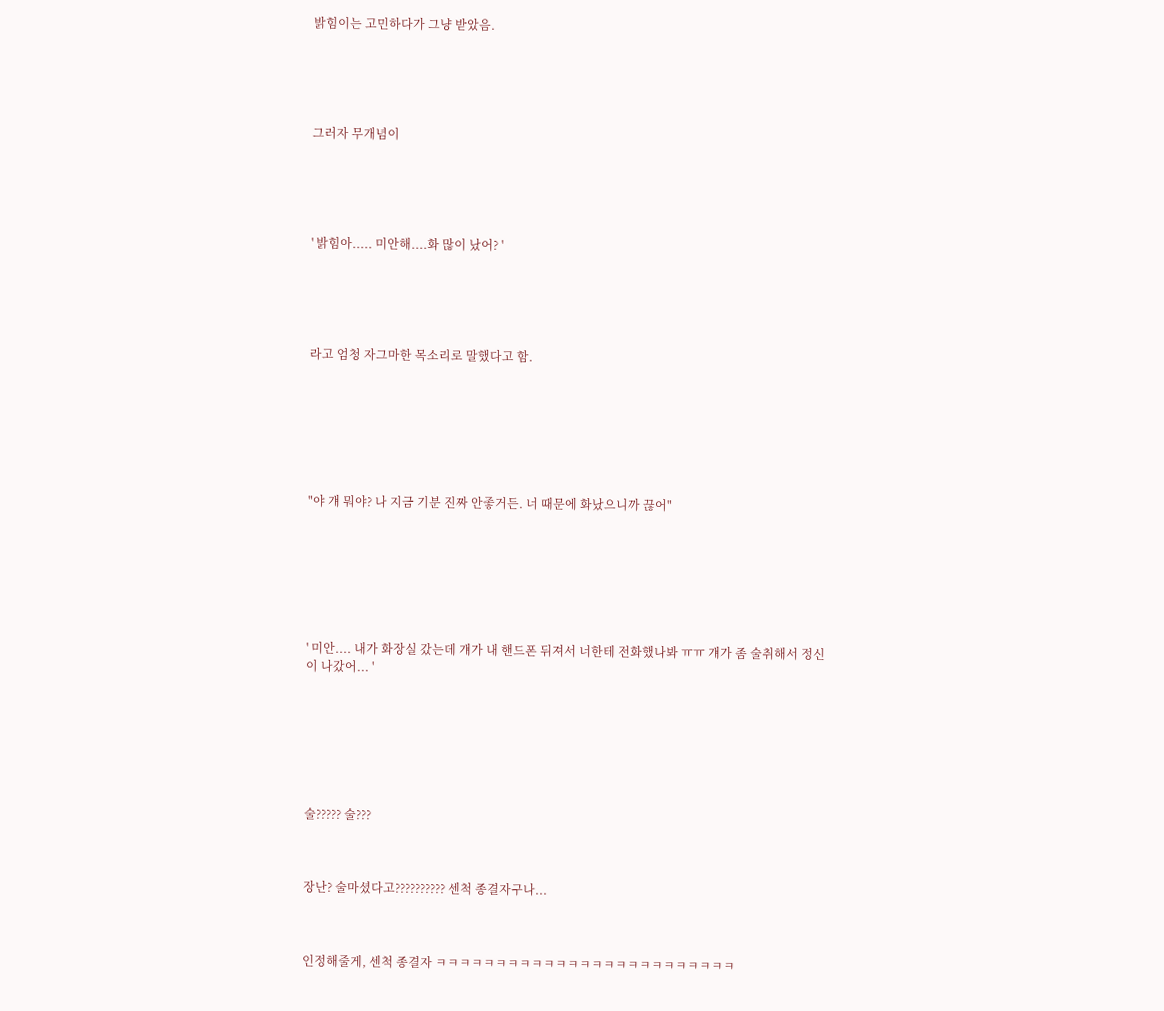밝힘이는 고민하다가 그냥 받았음.





그러자 무개념이





' 밝힘아..... 미안해....화 많이 났어? '





라고 엄청 자그마한 목소리로 말했다고 함.







"야 걔 뭐야? 나 지금 기분 진짜 안좋거든. 너 때문에 화났으니까 끊어"







' 미안.... 내가 화장실 갔는데 걔가 내 핸드폰 뒤져서 너한테 전화했나봐 ㅠㅠ 걔가 좀 술취해서 정신이 나갔어... '







술????? 술???



장난? 술마셨다고?????????? 센척 종결자구나...



인정해줄게, 센척 종결자 ㅋㅋㅋㅋㅋㅋㅋㅋㅋㅋㅋㅋㅋㅋㅋㅋㅋㅋㅋㅋㅋㅋㅋㅋㅋ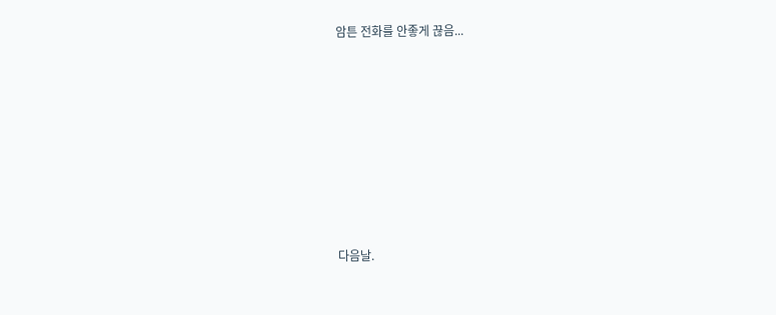암튼 전화를 안좋게 끊음...









다음날.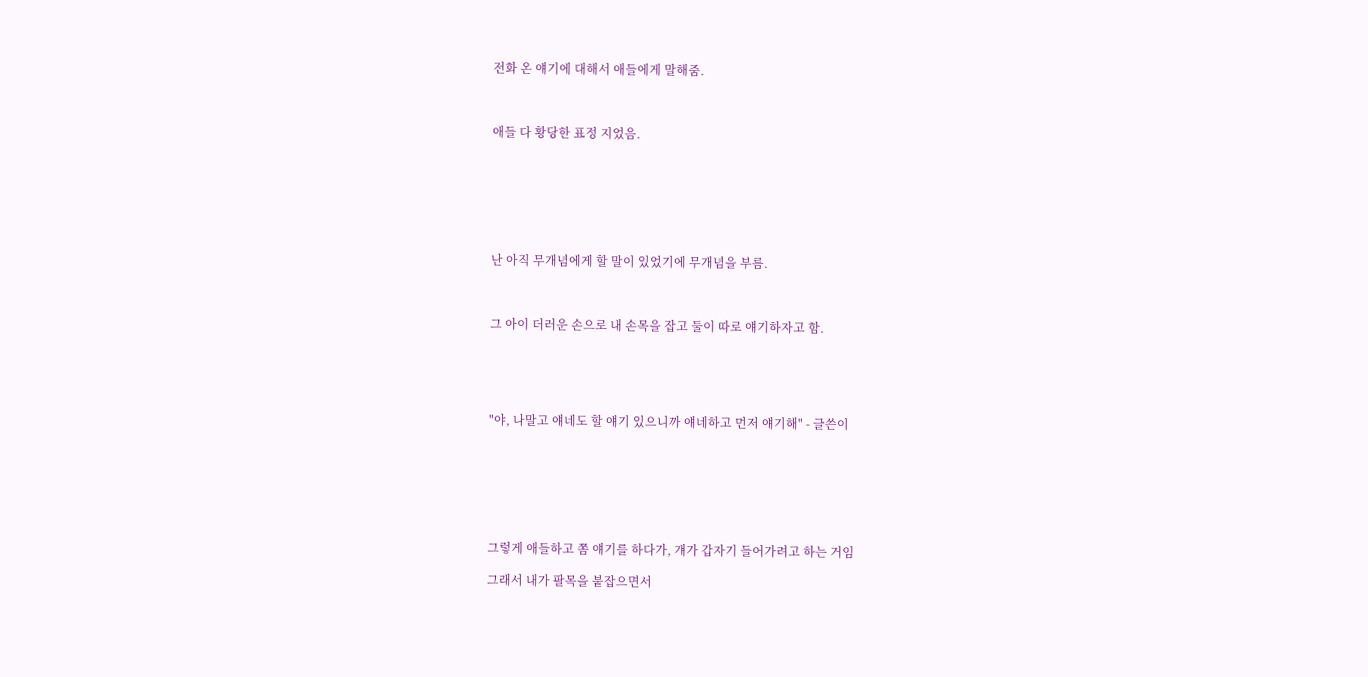전화 온 얘기에 대해서 애들에게 말해줌.



애들 다 황당한 표정 지었음.







난 아직 무개념에게 할 말이 있었기에 무개념을 부름.



그 아이 더러운 손으로 내 손목을 잡고 둘이 따로 얘기하자고 함.





"야, 나말고 얘네도 할 얘기 있으니까 얘네하고 먼저 얘기해" - 글쓴이







그렇게 애들하고 쫌 얘기를 하다가, 걔가 갑자기 들어가려고 하는 거임

그래서 내가 팔목을 붙잡으면서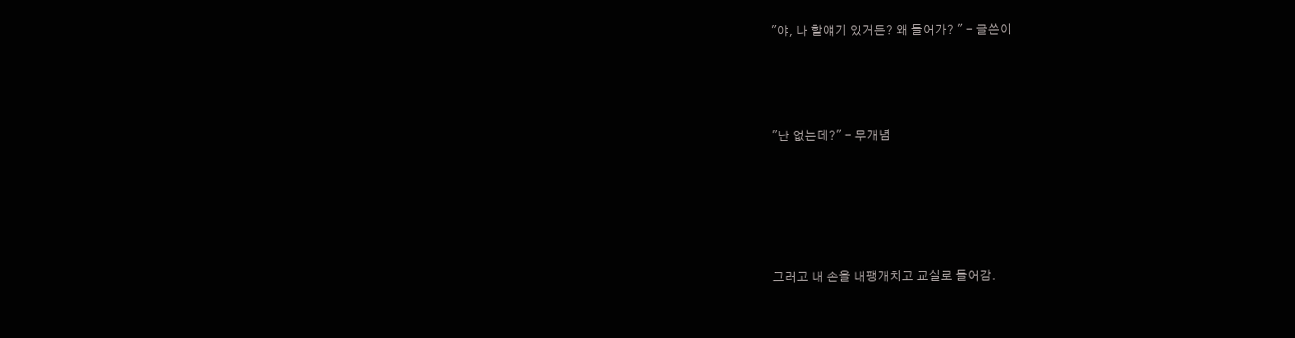"야, 나 할얘기 있거든? 왜 들어가? " - 글쓴이





"난 없는데?" - 무개념







그러고 내 손을 내팽개치고 교실로 들어감.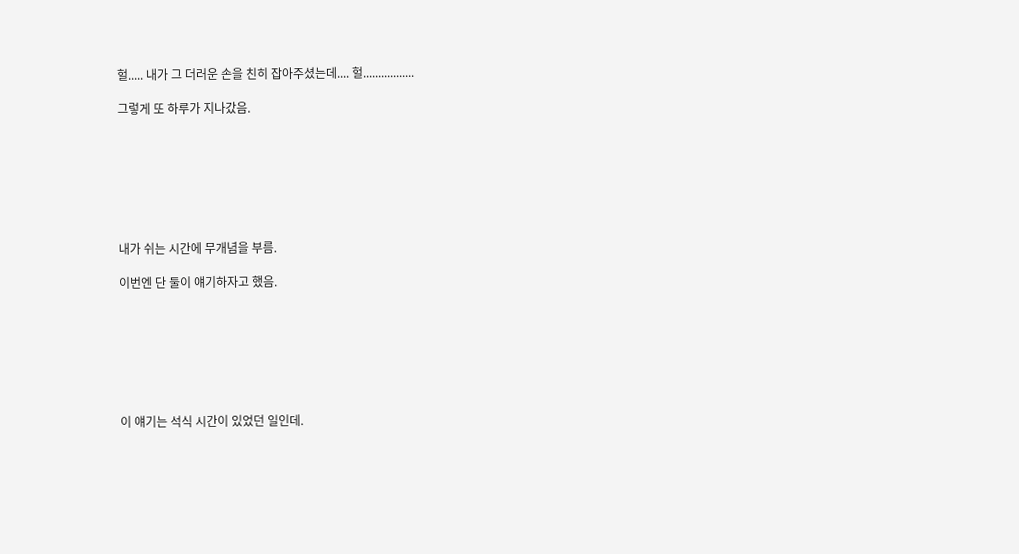헐..... 내가 그 더러운 손을 친히 잡아주셨는데.... 헐.................

그렇게 또 하루가 지나갔음.







내가 쉬는 시간에 무개념을 부름.

이번엔 단 둘이 얘기하자고 했음.







이 얘기는 석식 시간이 있었던 일인데.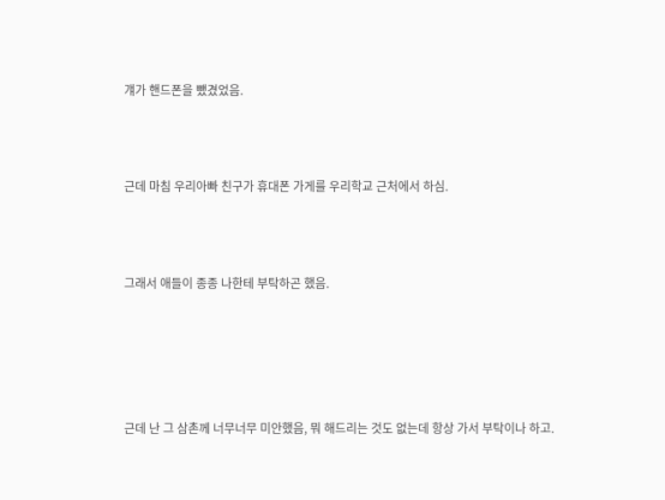걔가 핸드폰을 뺐겼었음.



근데 마침 우리아빠 친구가 휴대폰 가게를 우리학교 근처에서 하심.



그래서 애들이 종종 나한테 부탁하곤 했음.





근데 난 그 삼촌께 너무너무 미안했음, 뭐 해드리는 것도 없는데 항상 가서 부탁이나 하고.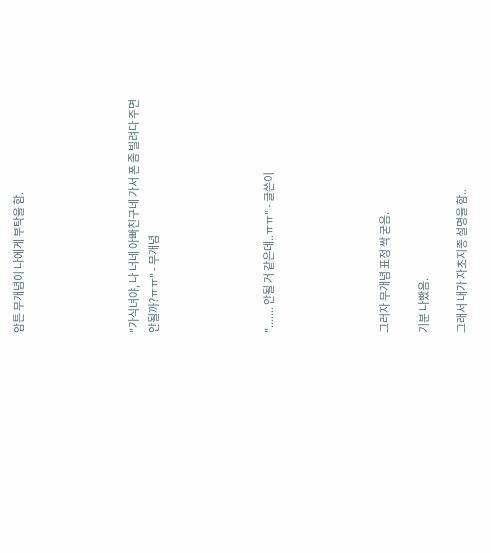암튼 무개념이 나에게 부탁을 함.





"가식녀야, 나 너네 아빠친구네 가서 폰 좀 빌려다 주면 안될까?ㅠㅠ" - 무개념





"....... 안될 거 같은데..ㅠㅠ" - 글쓴이





그러자 무개념 표정 싹 굳음.

기분 나빴음.

그래서 내가 자초지종 설명을 함..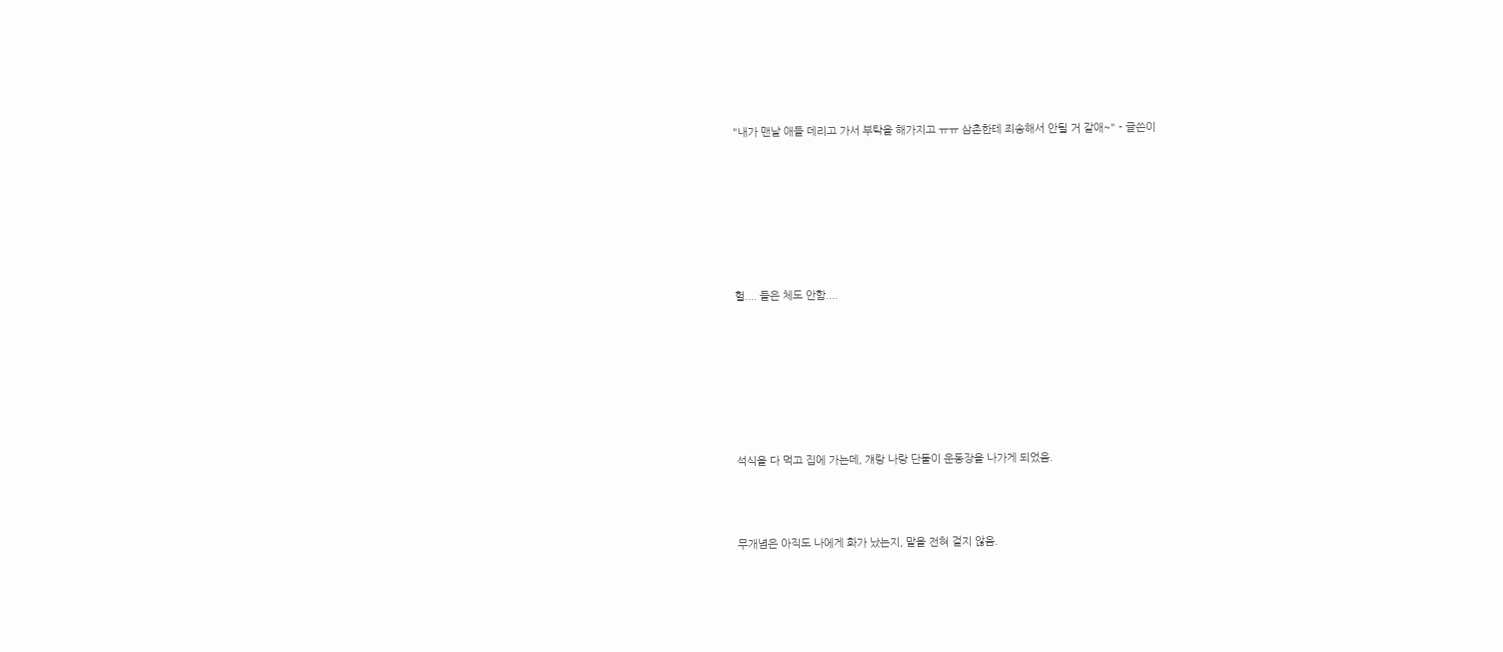"내가 맨날 애들 데리고 가서 부탁을 해가지고 ㅠㅠ 삼촌한테 죄송해서 안될 거 같애~" - 글쓴이







헐.... 들은 체도 안함....







석식을 다 먹고 집에 가는데, 걔랑 나랑 단둘이 운동장을 나가게 되었음.



무개념은 아직도 나에게 화가 났는지, 말을 전혀 걸지 않음.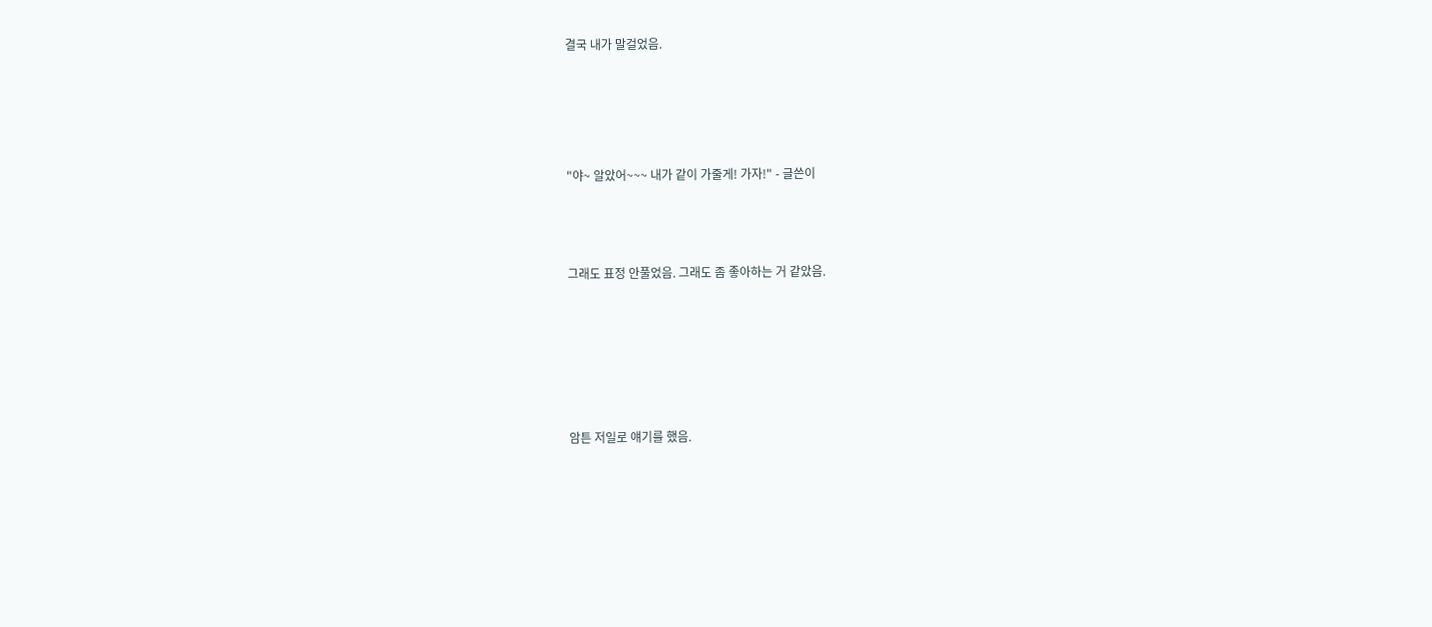결국 내가 말걸었음.







"야~ 알았어~~~ 내가 같이 가줄게! 가자!" - 글쓴이





그래도 표정 안풀었음. 그래도 좀 좋아하는 거 같았음.









암튼 저일로 얘기를 했음.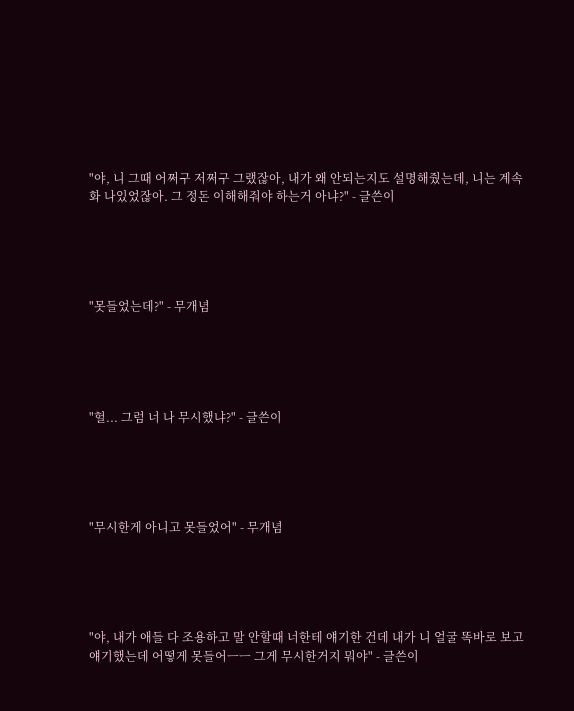"야, 니 그때 어쩌구 저쩌구 그랬잖아, 내가 왜 안되는지도 설명해줬는데, 니는 계속 화 나있었잖아. 그 정돈 이해해줘야 하는거 아냐?" - 글쓴이





"못들었는데?" - 무개념





"헐... 그럼 너 나 무시했냐?" - 글쓴이





"무시한게 아니고 못들었어" - 무개념





"야, 내가 애들 다 조용하고 말 안할때 너한테 얘기한 건데 내가 니 얼굴 똑바로 보고 얘기했는데 어떻게 못들어ㅡㅡ 그게 무시한거지 뭐야" - 글쓴이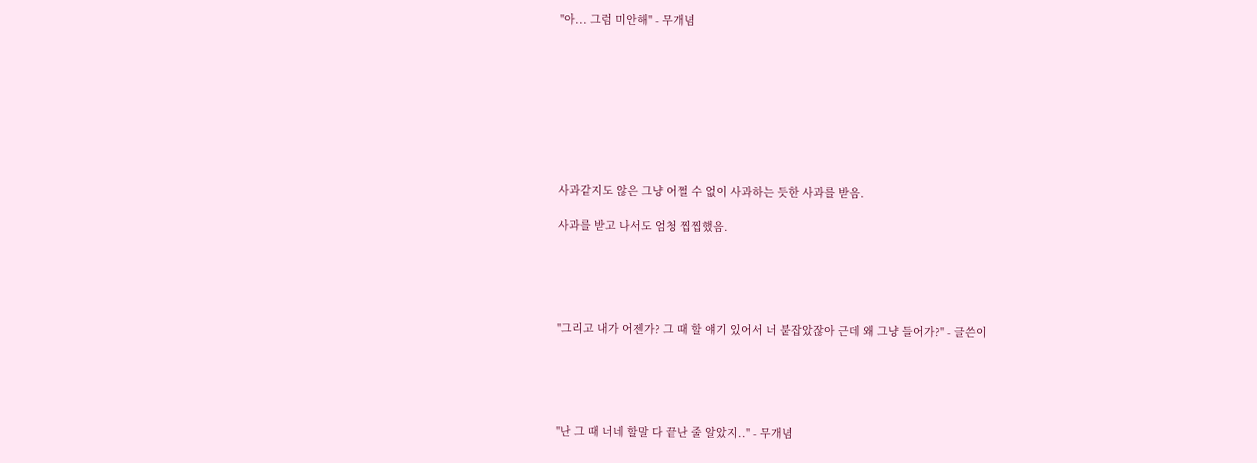"아... 그럼 미안해" - 무개념









사과같지도 않은 그냥 어쩔 수 없이 사과하는 듯한 사과를 받음.

사과를 받고 나서도 엄청 찝찝했음.





"그리고 내가 어젠가? 그 때 할 얘기 있어서 너 붙잡았잖아 근데 왜 그냥 들어가?" - 글쓴이





"난 그 때 너네 할말 다 끝난 줄 알았지.." - 무개념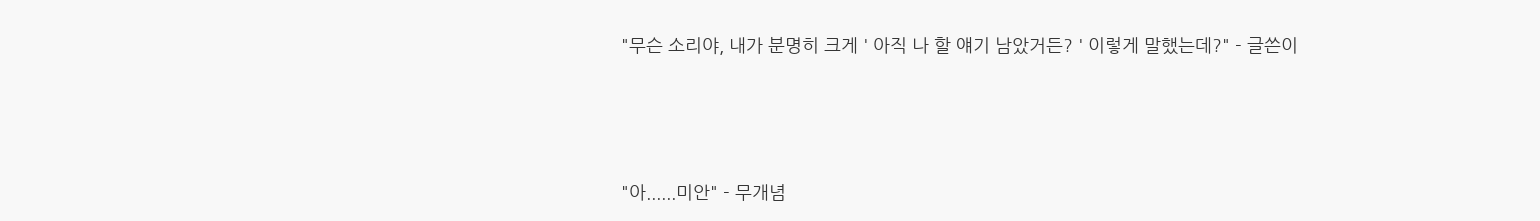"무슨 소리야, 내가 분명히 크게 ' 아직 나 할 얘기 남았거든? ' 이렇게 말했는데?" - 글쓴이





"아......미안" - 무개념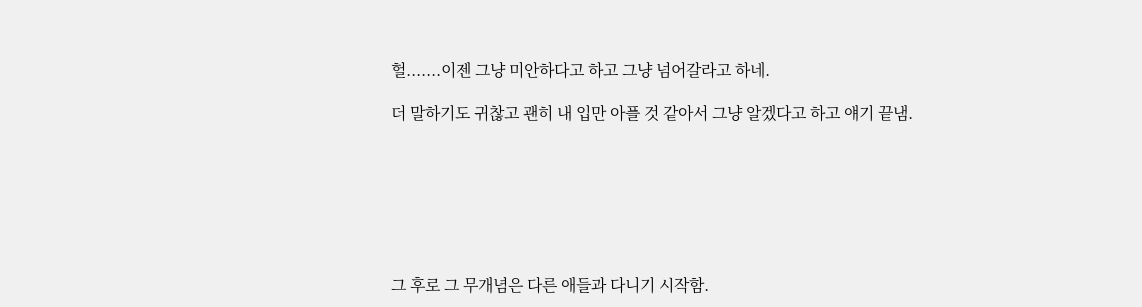헐.......이젠 그냥 미안하다고 하고 그냥 넘어갈라고 하네.

더 말하기도 귀찮고 괜히 내 입만 아플 것 같아서 그냥 알겠다고 하고 얘기 끝냄.







그 후로 그 무개념은 다른 애들과 다니기 시작함.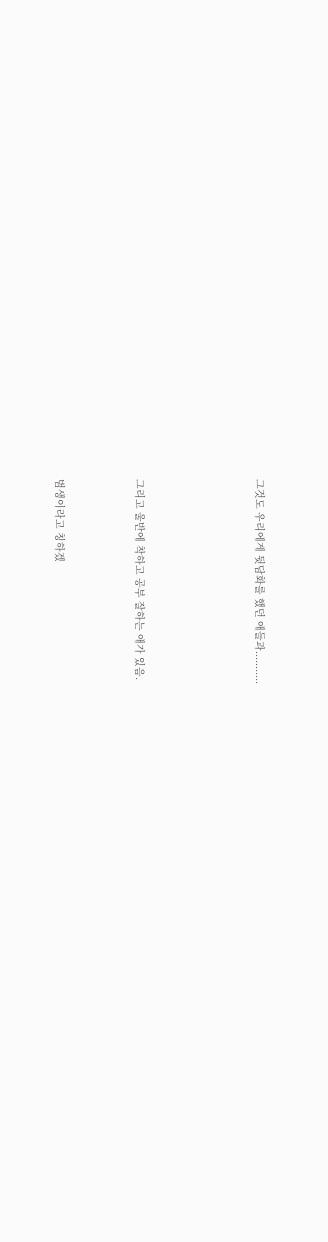그것도 우리에게 뒷담화를 했던 애들과...........





그리고 울반에 착하고 공부 잘하는 애가 있음.



범생이라고 칭하겠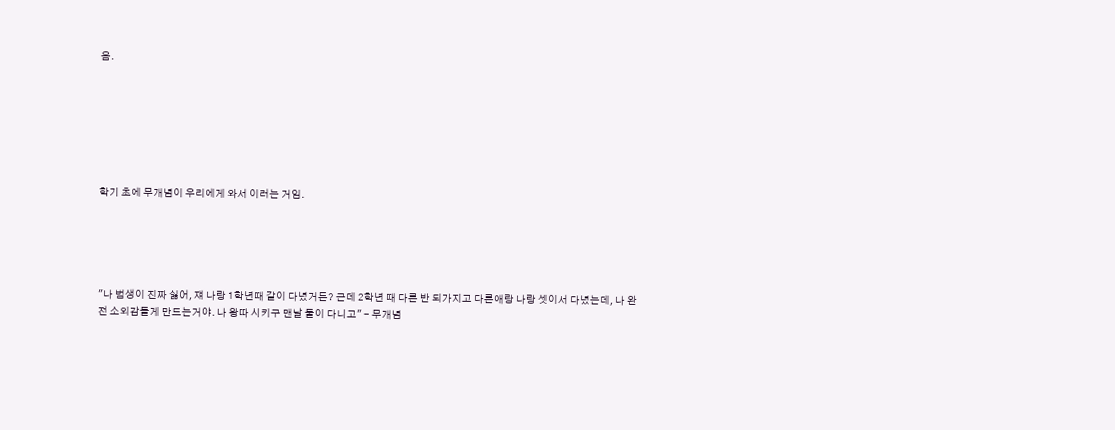음.







학기 초에 무개념이 우리에게 와서 이러는 거임.





"나 범생이 진짜 싫어, 쟤 나랑 1학년때 같이 다녔거든? 근데 2학년 때 다른 반 되가지고 다른애랑 나랑 셋이서 다녔는데, 나 완전 소외감들게 만드는거야. 나 왕따 시키구 맨날 둘이 다니고" - 무개념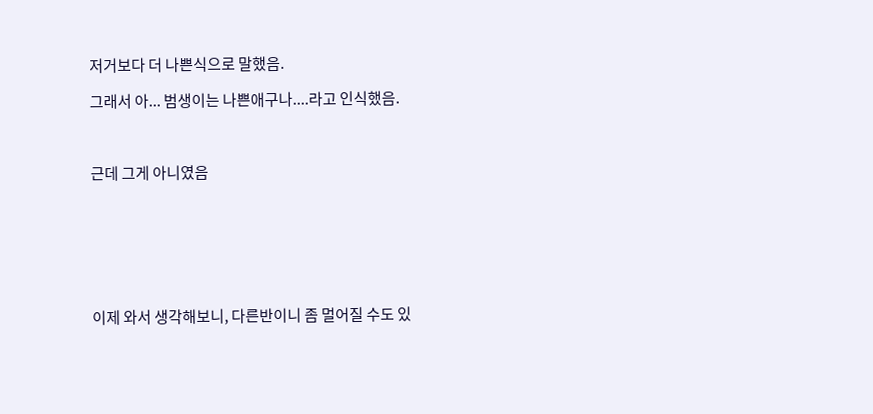저거보다 더 나쁜식으로 말했음.

그래서 아... 범생이는 나쁜애구나....라고 인식했음.



근데 그게 아니였음







이제 와서 생각해보니, 다른반이니 좀 멀어질 수도 있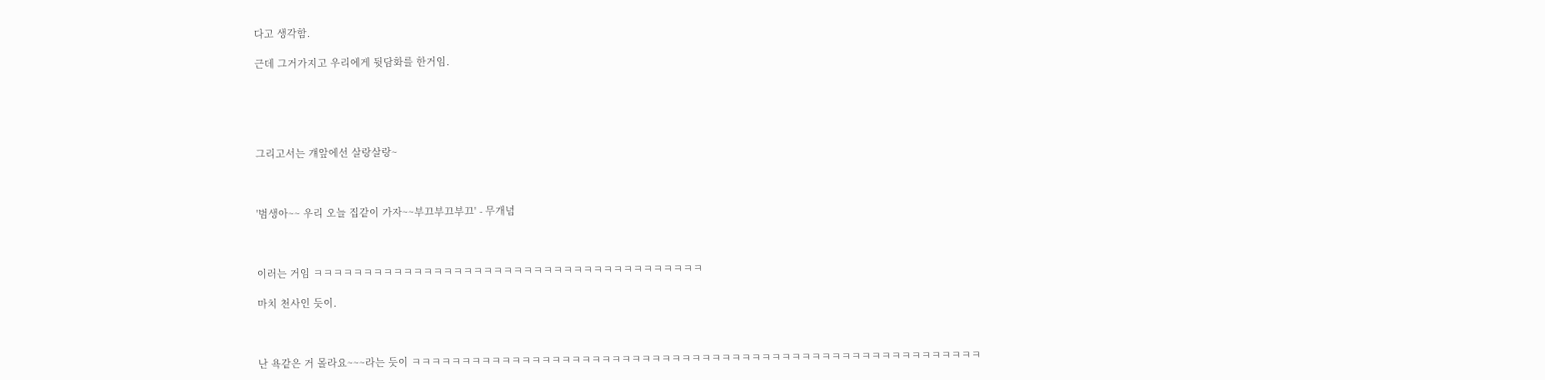다고 생각함.

근데 그거가지고 우리에게 뒷담화를 한거임.





그리고서는 걔앞에선 살랑살랑~



'범생아~~ 우리 오늘 집같이 가자~~부끄부끄부끄' - 무개념



이러는 거임 ㅋㅋㅋㅋㅋㅋㅋㅋㅋㅋㅋㅋㅋㅋㅋㅋㅋㅋㅋㅋㅋㅋㅋㅋㅋㅋㅋㅋㅋㅋㅋㅋㅋㅋㅋㅋㅋㅋㅋ

마치 천사인 듯이.



난 욕같은 거 몰라요~~~라는 듯이 ㅋㅋㅋㅋㅋㅋㅋㅋㅋㅋㅋㅋㅋㅋㅋㅋㅋㅋㅋㅋㅋㅋㅋㅋㅋㅋㅋㅋㅋㅋㅋㅋㅋㅋㅋㅋㅋㅋㅋㅋㅋㅋㅋㅋㅋㅋㅋㅋㅋㅋㅋㅋㅋㅋㅋㅋㅋ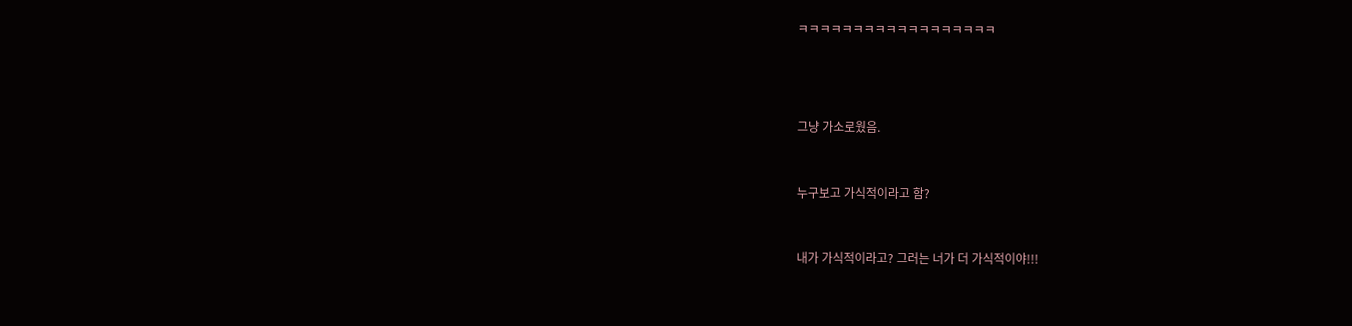ㅋㅋㅋㅋㅋㅋㅋㅋㅋㅋㅋㅋㅋㅋㅋㅋㅋㅋ





그냥 가소로웠음.



누구보고 가식적이라고 함?



내가 가식적이라고? 그러는 너가 더 가식적이야!!!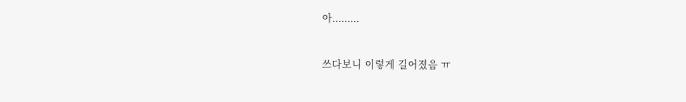아.........

쓰다보니 이렇게 길어졌음 ㅠ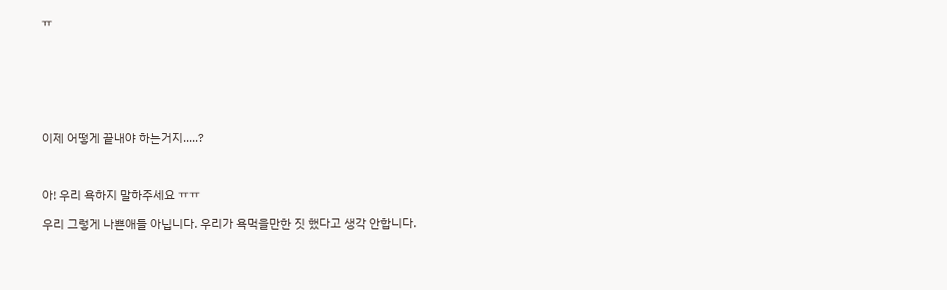ㅠ







이제 어떻게 끝내야 하는거지.....?



아! 우리 욕하지 말하주세요 ㅠㅠ

우리 그렇게 나쁜애들 아닙니다. 우리가 욕먹을만한 짓 했다고 생각 안합니다.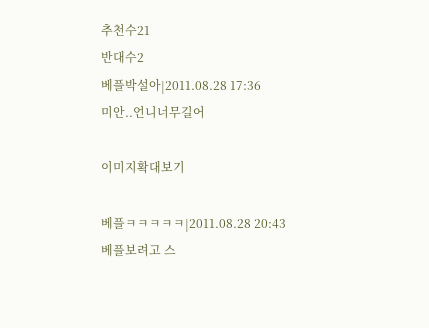추천수21
반대수2
베플박설아|2011.08.28 17:36
미안..언니너무길어

이미지확대보기

베플ㅋㅋㅋㅋㅋ|2011.08.28 20:43
베플보려고 스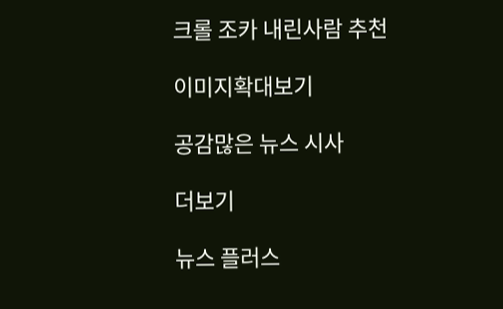크롤 조카 내린사람 추천

이미지확대보기

공감많은 뉴스 시사

더보기

뉴스 플러스